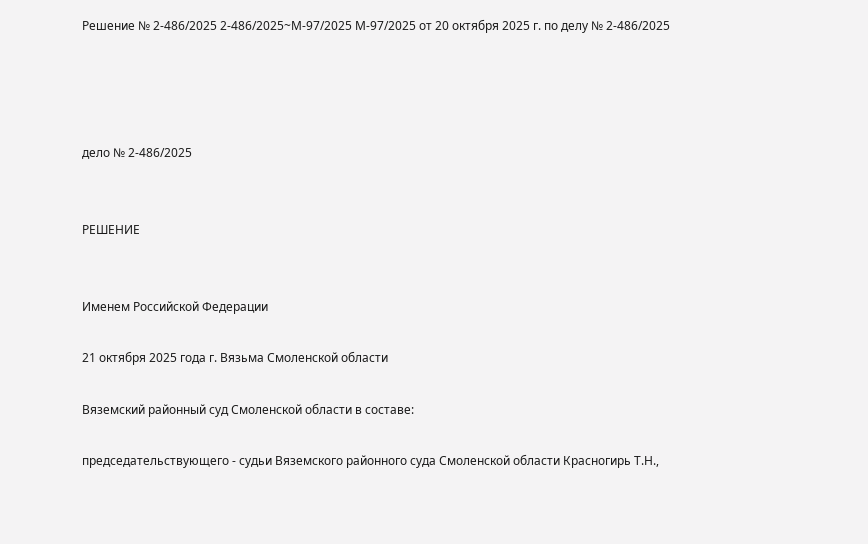Решение № 2-486/2025 2-486/2025~М-97/2025 М-97/2025 от 20 октября 2025 г. по делу № 2-486/2025




дело № 2-486/2025


РЕШЕНИЕ


Именем Российской Федерации

21 октября 2025 года г. Вязьма Смоленской области

Вяземский районный суд Смоленской области в составе:

председательствующего - судьи Вяземского районного суда Смоленской области Красногирь Т.Н.,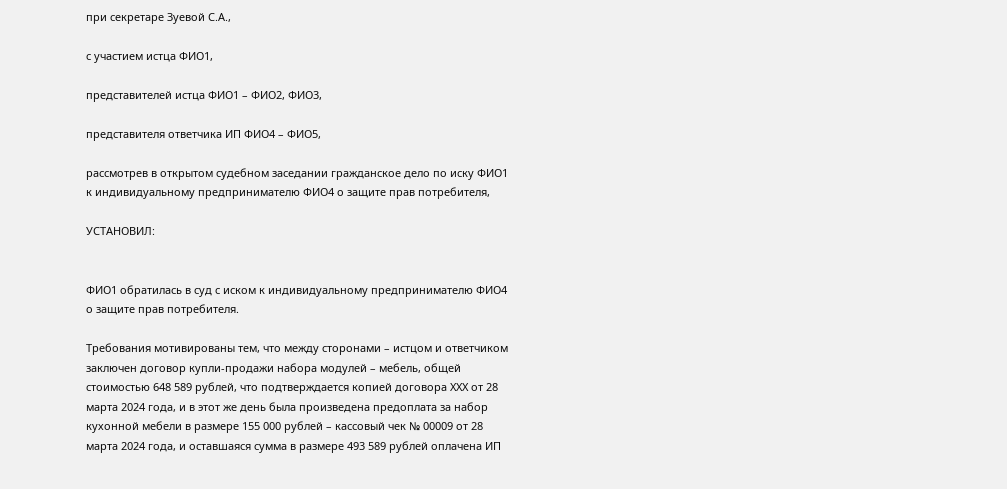при секретаре Зуевой С.А.,

с участием истца ФИО1,

представителей истца ФИО1 – ФИО2, ФИО3,

представителя ответчика ИП ФИО4 – ФИО5,

рассмотрев в открытом судебном заседании гражданское дело по иску ФИО1 к индивидуальному предпринимателю ФИО4 о защите прав потребителя,

УСТАНОВИЛ:


ФИО1 обратилась в суд с иском к индивидуальному предпринимателю ФИО4 о защите прав потребителя.

Требования мотивированы тем, что между сторонами – истцом и ответчиком заключен договор купли-продажи набора модулей – мебель, общей стоимостью 648 589 рублей, что подтверждается копией договора ХХХ от 28 марта 2024 года, и в этот же день была произведена предоплата за набор кухонной мебели в размере 155 000 рублей – кассовый чек № 00009 от 28 марта 2024 года, и оставшаяся сумма в размере 493 589 рублей оплачена ИП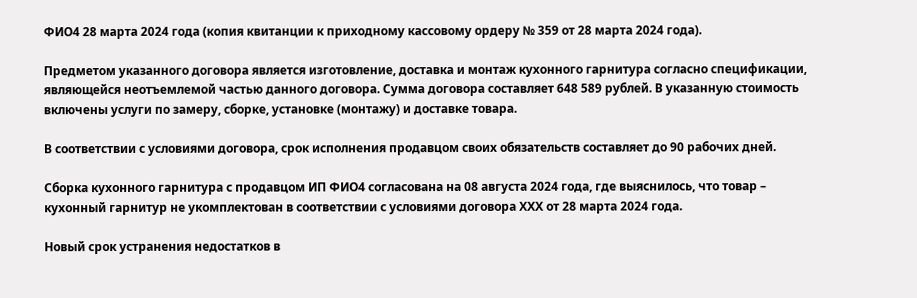ФИО4 28 марта 2024 года (копия квитанции к приходному кассовому ордеру № 359 от 28 марта 2024 года).

Предметом указанного договора является изготовление, доставка и монтаж кухонного гарнитура согласно спецификации, являющейся неотъемлемой частью данного договора. Сумма договора составляет 648 589 рублей. В указанную стоимость включены услуги по замеру, сборке, установке (монтажу) и доставке товара.

В соответствии с условиями договора, срок исполнения продавцом своих обязательств составляет до 90 рабочих дней.

Сборка кухонного гарнитура с продавцом ИП ФИО4 согласована на 08 августа 2024 года, где выяснилось, что товар – кухонный гарнитур не укомплектован в соответствии с условиями договора ХХХ от 28 марта 2024 года.

Новый срок устранения недостатков в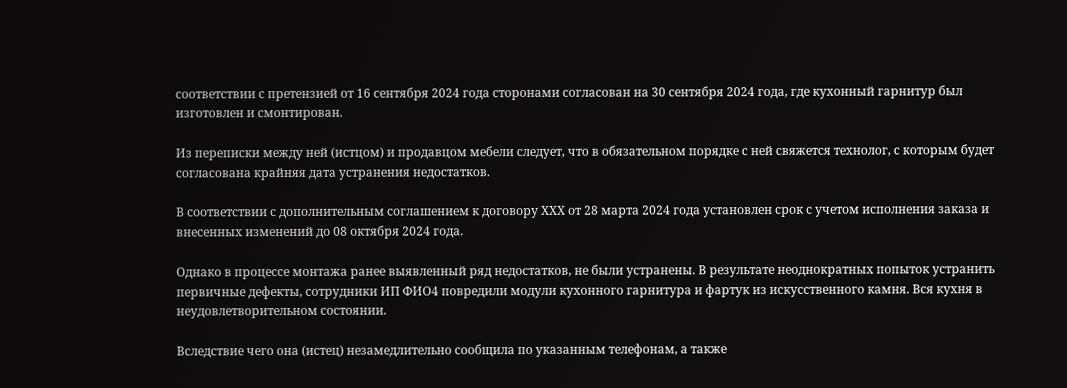соответствии с претензией от 16 сентября 2024 года сторонами согласован на 30 сентября 2024 года, где кухонный гарнитур был изготовлен и смонтирован.

Из переписки между ней (истцом) и продавцом мебели следует, что в обязательном порядке с ней свяжется технолог, с которым будет согласована крайняя дата устранения недостатков.

В соответствии с дополнительным соглашением к договору ХХХ от 28 марта 2024 года установлен срок с учетом исполнения заказа и внесенных изменений до 08 октября 2024 года.

Однако в процессе монтажа ранее выявленный ряд недостатков, не были устранены. В результате неоднократных попыток устранить первичные дефекты, сотрудники ИП ФИО4 повредили модули кухонного гарнитура и фартук из искусственного камня. Вся кухня в неудовлетворительном состоянии.

Вследствие чего она (истец) незамедлительно сообщила по указанным телефонам, а также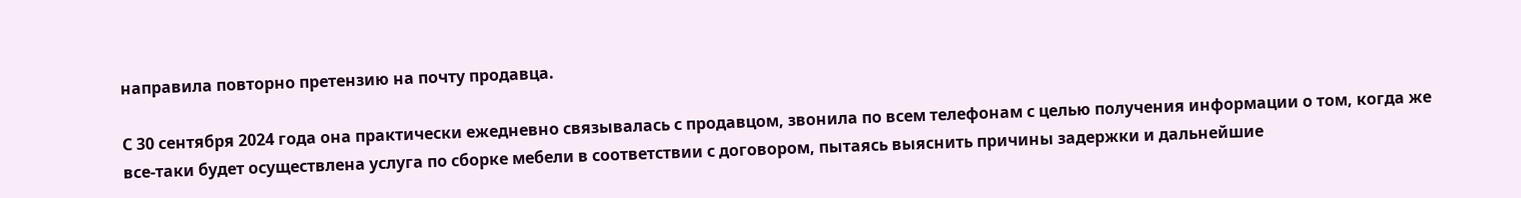направила повторно претензию на почту продавца.

С 30 сентября 2024 года она практически ежедневно связывалась с продавцом, звонила по всем телефонам с целью получения информации о том, когда же все-таки будет осуществлена услуга по сборке мебели в соответствии с договором, пытаясь выяснить причины задержки и дальнейшие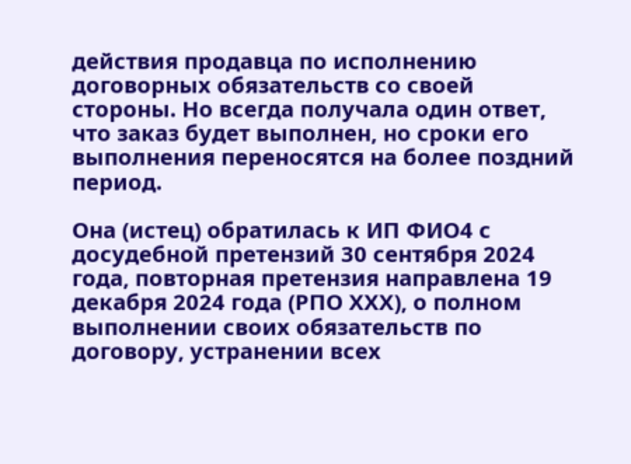действия продавца по исполнению договорных обязательств со своей стороны. Но всегда получала один ответ, что заказ будет выполнен, но сроки его выполнения переносятся на более поздний период.

Она (истец) обратилась к ИП ФИО4 с досудебной претензий 30 сентября 2024 года, повторная претензия направлена 19 декабря 2024 года (РПО ХХХ), о полном выполнении своих обязательств по договору, устранении всех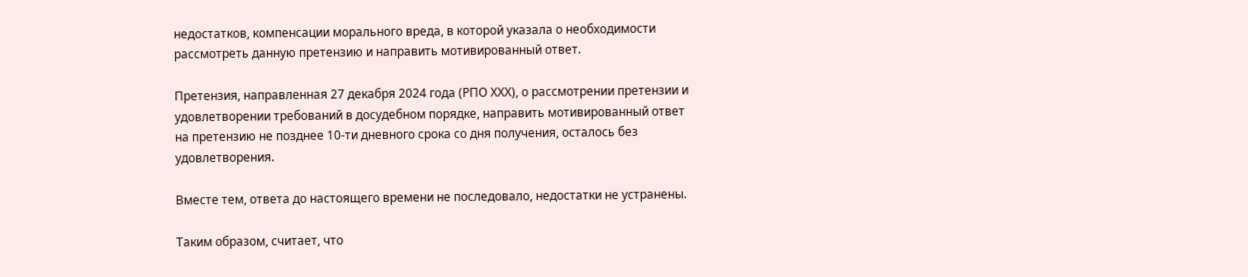недостатков, компенсации морального вреда, в которой указала о необходимости рассмотреть данную претензию и направить мотивированный ответ.

Претензия, направленная 27 декабря 2024 года (РПО ХХХ), о рассмотрении претензии и удовлетворении требований в досудебном порядке, направить мотивированный ответ на претензию не позднее 10-ти дневного срока со дня получения, осталось без удовлетворения.

Вместе тем, ответа до настоящего времени не последовало, недостатки не устранены.

Таким образом, считает, что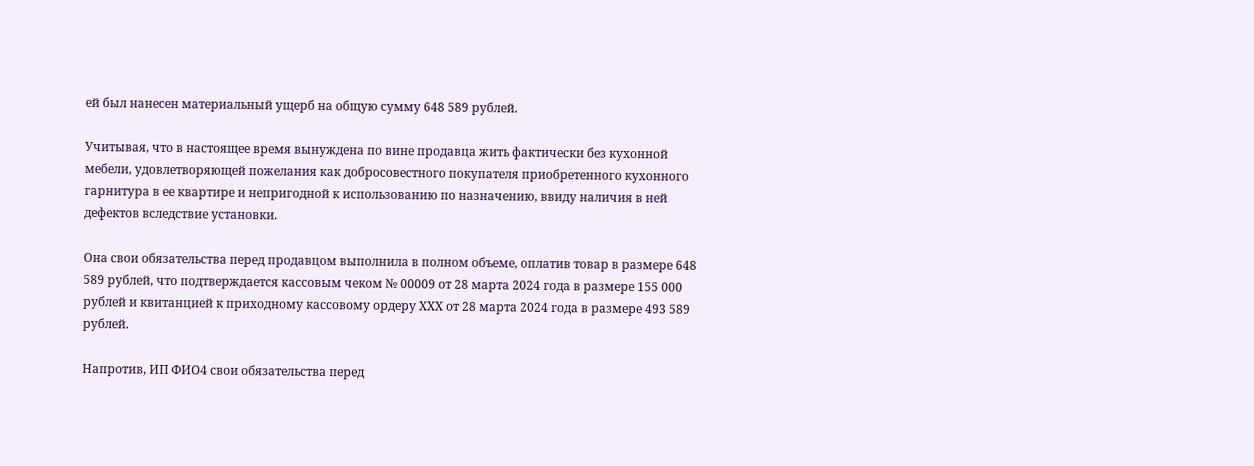ей был нанесен материальный ущерб на общую сумму 648 589 рублей.

Учитывая, что в настоящее время вынуждена по вине продавца жить фактически без кухонной мебели, удовлетворяющей пожелания как добросовестного покупателя приобретенного кухонного гарнитура в ее квартире и непригодной к использованию по назначению, ввиду наличия в ней дефектов вследствие установки.

Она свои обязательства перед продавцом выполнила в полном объеме, оплатив товар в размере 648 589 рублей, что подтверждается кассовым чеком № 00009 от 28 марта 2024 года в размере 155 000 рублей и квитанцией к приходному кассовому ордеру ХХХ от 28 марта 2024 года в размере 493 589 рублей.

Напротив, ИП ФИО4 свои обязательства перед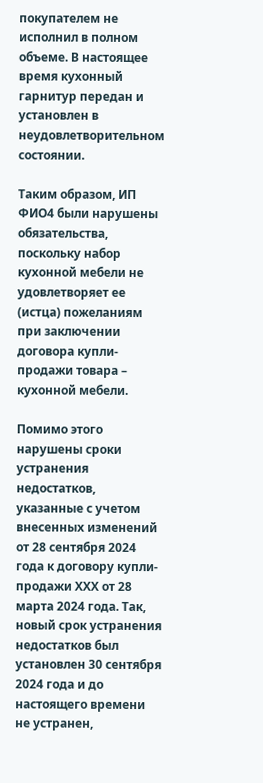покупателем не исполнил в полном объеме. В настоящее время кухонный гарнитур передан и установлен в неудовлетворительном состоянии.

Таким образом, ИП ФИО4 были нарушены обязательства, поскольку набор кухонной мебели не удовлетворяет ее (истца) пожеланиям при заключении договора купли-продажи товара – кухонной мебели.

Помимо этого нарушены сроки устранения недостатков, указанные с учетом внесенных изменений от 28 сентября 2024 года к договору купли-продажи ХХХ от 28 марта 2024 года. Так, новый срок устранения недостатков был установлен 30 сентября 2024 года и до настоящего времени не устранен,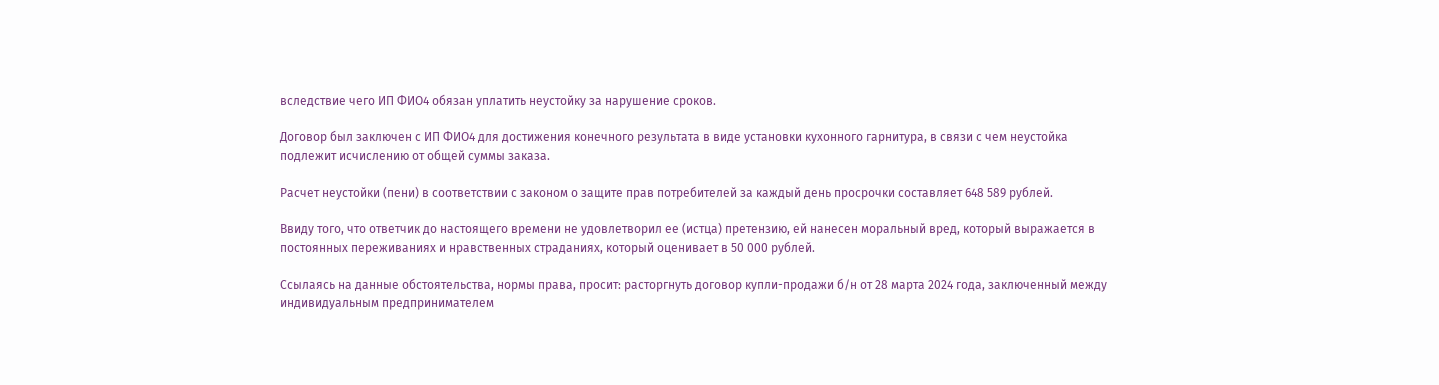вследствие чего ИП ФИО4 обязан уплатить неустойку за нарушение сроков.

Договор был заключен с ИП ФИО4 для достижения конечного результата в виде установки кухонного гарнитура, в связи с чем неустойка подлежит исчислению от общей суммы заказа.

Расчет неустойки (пени) в соответствии с законом о защите прав потребителей за каждый день просрочки составляет 648 589 рублей.

Ввиду того, что ответчик до настоящего времени не удовлетворил ее (истца) претензию, ей нанесен моральный вред, который выражается в постоянных переживаниях и нравственных страданиях, который оценивает в 50 000 рублей.

Ссылаясь на данные обстоятельства, нормы права, просит: расторгнуть договор купли-продажи б/н от 28 марта 2024 года, заключенный между индивидуальным предпринимателем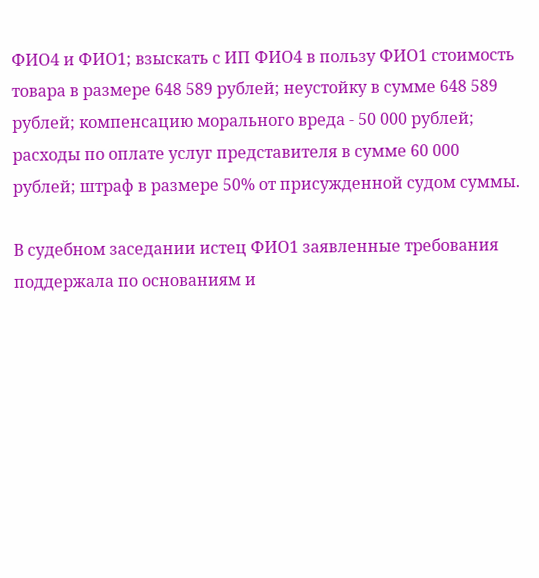ФИО4 и ФИО1; взыскать с ИП ФИО4 в пользу ФИО1 стоимость товара в размере 648 589 рублей; неустойку в сумме 648 589 рублей; компенсацию морального вреда - 50 000 рублей; расходы по оплате услуг представителя в сумме 60 000 рублей; штраф в размере 50% от присужденной судом суммы.

В судебном заседании истец ФИО1 заявленные требования поддержала по основаниям и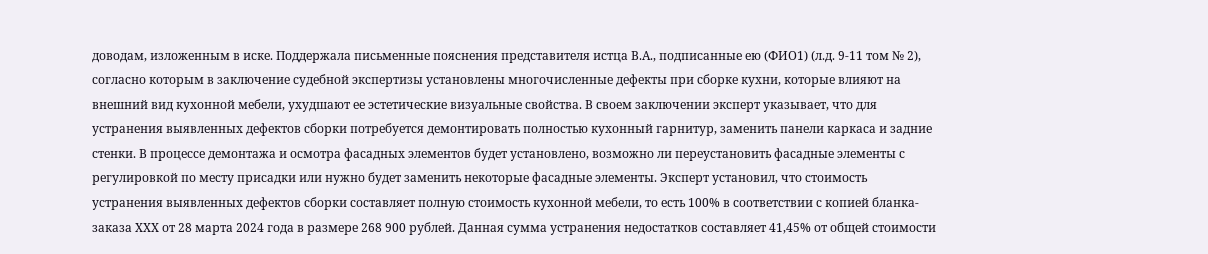доводам, изложенным в иске. Поддержала письменные пояснения представителя истца В.А., подписанные ею (ФИО1) (л.д. 9-11 том № 2), согласно которым в заключение судебной экспертизы установлены многочисленные дефекты при сборке кухни, которые влияют на внешний вид кухонной мебели, ухудшают ее эстетические визуальные свойства. В своем заключении эксперт указывает, что для устранения выявленных дефектов сборки потребуется демонтировать полностью кухонный гарнитур, заменить панели каркаса и задние стенки. В процессе демонтажа и осмотра фасадных элементов будет установлено, возможно ли переустановить фасадные элементы с регулировкой по месту присадки или нужно будет заменить некоторые фасадные элементы. Эксперт установил, что стоимость устранения выявленных дефектов сборки составляет полную стоимость кухонной мебели, то есть 100% в соответствии с копией бланка-заказа ХХХ от 28 марта 2024 года в размере 268 900 рублей. Данная сумма устранения недостатков составляет 41,45% от общей стоимости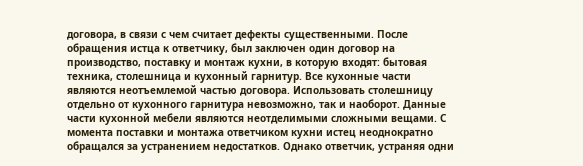договора, в связи с чем считает дефекты существенными. После обращения истца к ответчику, был заключен один договор на производство, поставку и монтаж кухни, в которую входят: бытовая техника, столешница и кухонный гарнитур. Все кухонные части являются неотъемлемой частью договора. Использовать столешницу отдельно от кухонного гарнитура невозможно, так и наоборот. Данные части кухонной мебели являются неотделимыми сложными вещами. С момента поставки и монтажа ответчиком кухни истец неоднократно обращался за устранением недостатков. Однако ответчик, устраняя одни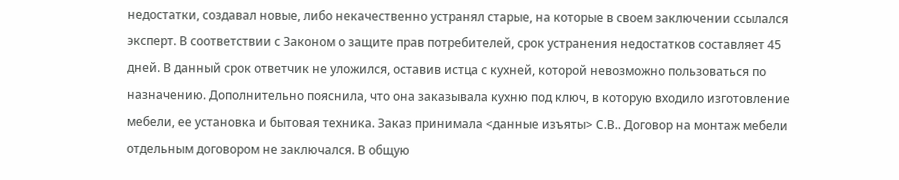недостатки, создавал новые, либо некачественно устранял старые, на которые в своем заключении ссылался эксперт. В соответствии с Законом о защите прав потребителей, срок устранения недостатков составляет 45 дней. В данный срок ответчик не уложился, оставив истца с кухней, которой невозможно пользоваться по назначению. Дополнительно пояснила, что она заказывала кухню под ключ, в которую входило изготовление мебели, ее установка и бытовая техника. Заказ принимала <данные изъяты> С.В.. Договор на монтаж мебели отдельным договором не заключался. В общую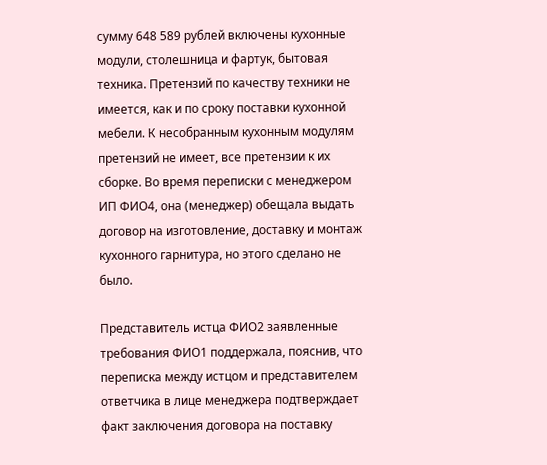сумму 648 589 рублей включены кухонные модули, столешница и фартук, бытовая техника. Претензий по качеству техники не имеется, как и по сроку поставки кухонной мебели. К несобранным кухонным модулям претензий не имеет, все претензии к их сборке. Во время переписки с менеджером ИП ФИО4, она (менеджер) обещала выдать договор на изготовление, доставку и монтаж кухонного гарнитура, но этого сделано не было.

Представитель истца ФИО2 заявленные требования ФИО1 поддержала, пояснив, что переписка между истцом и представителем ответчика в лице менеджера подтверждает факт заключения договора на поставку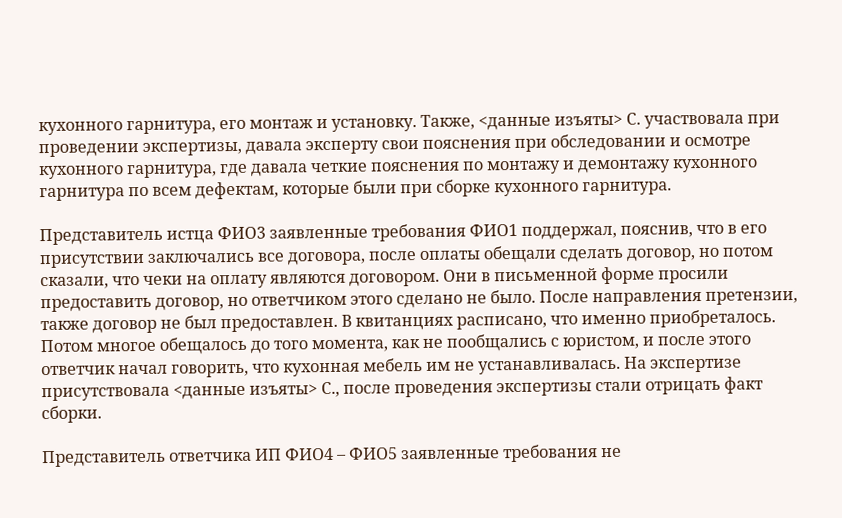кухонного гарнитура, его монтаж и установку. Также, <данные изъяты> С. участвовала при проведении экспертизы, давала эксперту свои пояснения при обследовании и осмотре кухонного гарнитура, где давала четкие пояснения по монтажу и демонтажу кухонного гарнитура по всем дефектам, которые были при сборке кухонного гарнитура.

Представитель истца ФИО3 заявленные требования ФИО1 поддержал, пояснив, что в его присутствии заключались все договора, после оплаты обещали сделать договор, но потом сказали, что чеки на оплату являются договором. Они в письменной форме просили предоставить договор, но ответчиком этого сделано не было. После направления претензии, также договор не был предоставлен. В квитанциях расписано, что именно приобреталось. Потом многое обещалось до того момента, как не пообщались с юристом, и после этого ответчик начал говорить, что кухонная мебель им не устанавливалась. На экспертизе присутствовала <данные изъяты> С., после проведения экспертизы стали отрицать факт сборки.

Представитель ответчика ИП ФИО4 – ФИО5 заявленные требования не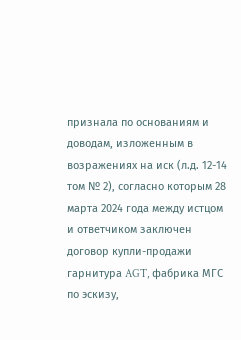признала по основаниям и доводам, изложенным в возражениях на иск (л.д. 12-14 том № 2), согласно которым 28 марта 2024 года между истцом и ответчиком заключен договор купли-продажи гарнитура AGT, фабрика МГС по эскизу,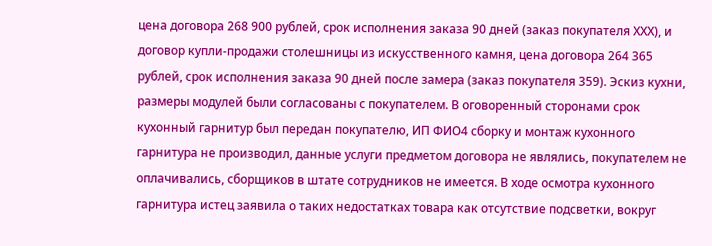цена договора 268 900 рублей, срок исполнения заказа 90 дней (заказ покупателя ХХХ), и договор купли-продажи столешницы из искусственного камня, цена договора 264 365 рублей, срок исполнения заказа 90 дней после замера (заказ покупателя 359). Эскиз кухни, размеры модулей были согласованы с покупателем. В оговоренный сторонами срок кухонный гарнитур был передан покупателю, ИП ФИО4 сборку и монтаж кухонного гарнитура не производил, данные услуги предметом договора не являлись, покупателем не оплачивались, сборщиков в штате сотрудников не имеется. В ходе осмотра кухонного гарнитура истец заявила о таких недостатках товара как отсутствие подсветки, вокруг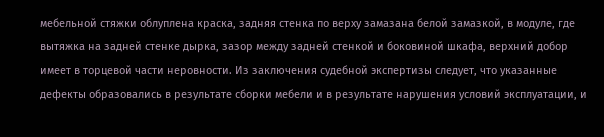мебельной стяжки облуплена краска, задняя стенка по верху замазана белой замазкой, в модуле, где вытяжка на задней стенке дырка, зазор между задней стенкой и боковиной шкафа, верхний добор имеет в торцевой части неровности. Из заключения судебной экспертизы следует, что указанные дефекты образовались в результате сборки мебели и в результате нарушения условий эксплуатации, и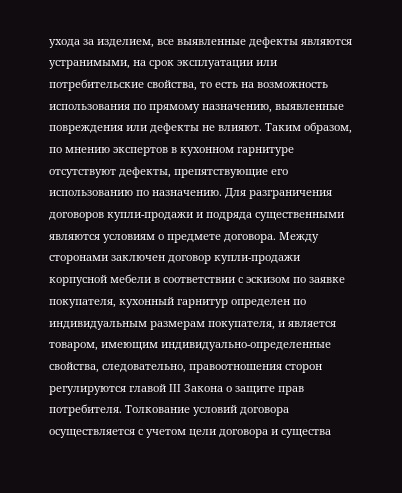ухода за изделием, все выявленные дефекты являются устранимыми, на срок эксплуатации или потребительские свойства, то есть на возможность использования по прямому назначению, выявленные повреждения или дефекты не влияют. Таким образом, по мнению экспертов в кухонном гарнитуре отсутствуют дефекты, препятствующие его использованию по назначению. Для разграничения договоров купли-продажи и подряда существенными являются условиям о предмете договора. Между сторонами заключен договор купли-продажи корпусной мебели в соответствии с эскизом по заявке покупателя, кухонный гарнитур определен по индивидуальным размерам покупателя, и является товаром, имеющим индивидуально-определенные свойства, следовательно, правоотношения сторон регулируются главой III Закона о защите прав потребителя. Толкование условий договора осуществляется с учетом цели договора и существа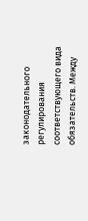законодательного регулирования соответствующего вида обязательств. Между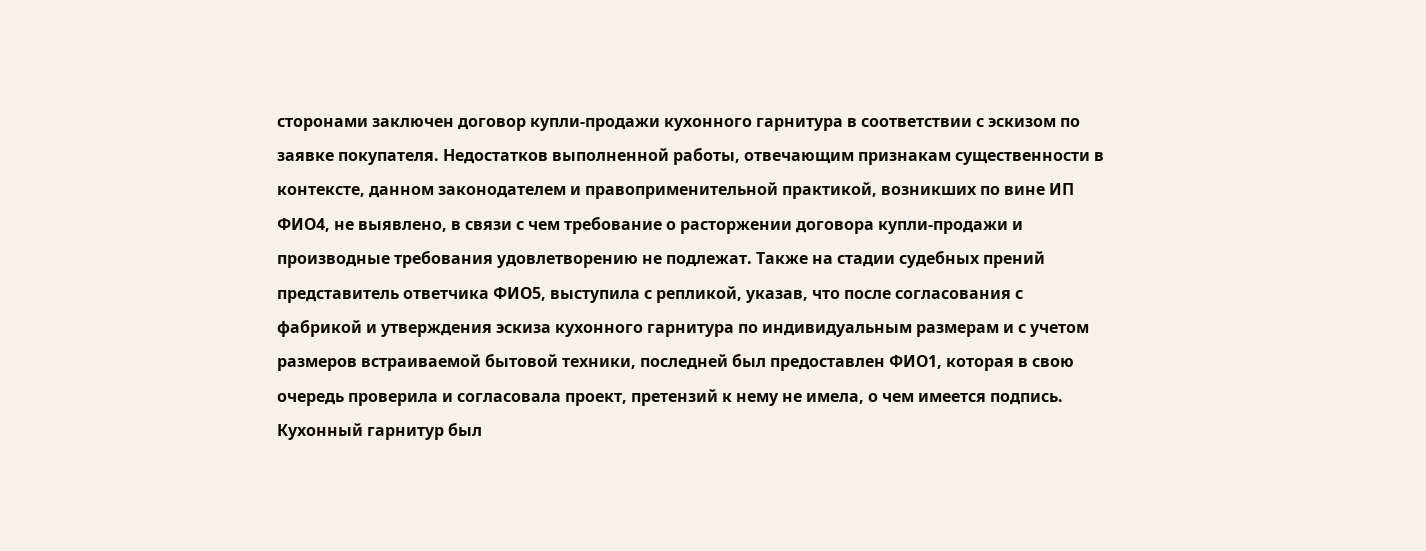сторонами заключен договор купли-продажи кухонного гарнитура в соответствии с эскизом по заявке покупателя. Недостатков выполненной работы, отвечающим признакам существенности в контексте, данном законодателем и правоприменительной практикой, возникших по вине ИП ФИО4, не выявлено, в связи с чем требование о расторжении договора купли-продажи и производные требования удовлетворению не подлежат. Также на стадии судебных прений представитель ответчика ФИО5, выступила с репликой, указав, что после согласования с фабрикой и утверждения эскиза кухонного гарнитура по индивидуальным размерам и с учетом размеров встраиваемой бытовой техники, последней был предоставлен ФИО1, которая в свою очередь проверила и согласовала проект, претензий к нему не имела, о чем имеется подпись. Кухонный гарнитур был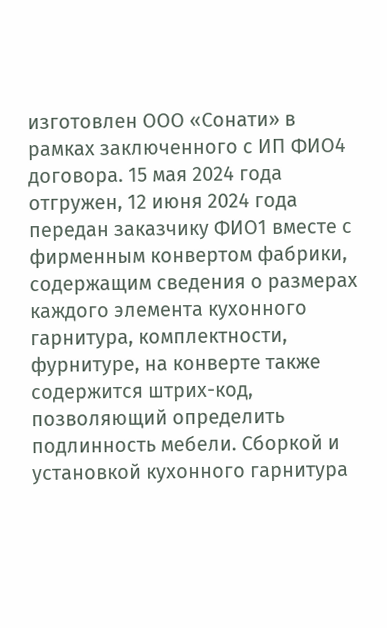изготовлен ООО «Сонати» в рамках заключенного с ИП ФИО4 договора. 15 мая 2024 года отгружен, 12 июня 2024 года передан заказчику ФИО1 вместе с фирменным конвертом фабрики, содержащим сведения о размерах каждого элемента кухонного гарнитура, комплектности, фурнитуре, на конверте также содержится штрих-код, позволяющий определить подлинность мебели. Сборкой и установкой кухонного гарнитура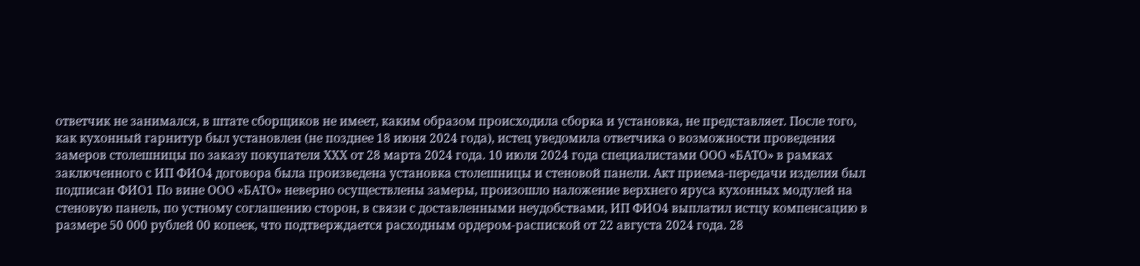ответчик не занимался, в штате сборщиков не имеет, каким образом происходила сборка и установка, не представляет. После того, как кухонный гарнитур был установлен (не позднее 18 июня 2024 года), истец уведомила ответчика о возможности проведения замеров столешницы по заказу покупателя ХХХ от 28 марта 2024 года. 10 июля 2024 года специалистами ООО «БАТО» в рамках заключенного с ИП ФИО4 договора была произведена установка столешницы и стеновой панели. Акт приема-передачи изделия был подписан ФИО1 По вине ООО «БАТО» неверно осуществлены замеры, произошло наложение верхнего яруса кухонных модулей на стеновую панель, по устному соглашению сторон, в связи с доставленными неудобствами, ИП ФИО4 выплатил истцу компенсацию в размере 50 000 рублей 00 копеек, что подтверждается расходным ордером-распиской от 22 августа 2024 года. 28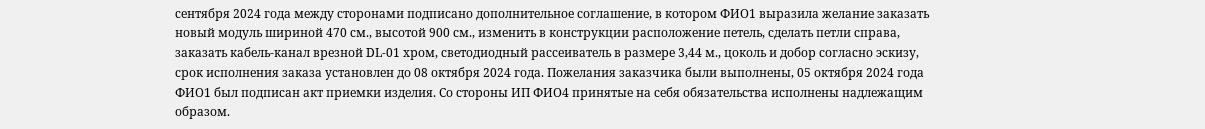сентября 2024 года между сторонами подписано дополнительное соглашение, в котором ФИО1 выразила желание заказать новый модуль шириной 470 см., высотой 900 см., изменить в конструкции расположение петель, сделать петли справа, заказать кабель-канал врезной DL-01 хром, светодиодный рассеиватель в размере 3,44 м., цоколь и добор согласно эскизу, срок исполнения заказа установлен до 08 октября 2024 года. Пожелания заказчика были выполнены, 05 октября 2024 года ФИО1 был подписан акт приемки изделия. Со стороны ИП ФИО4 принятые на себя обязательства исполнены надлежащим образом.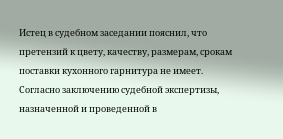Истец в судебном заседании пояснил, что претензий к цвету, качеству, размерам, срокам поставки кухонного гарнитура не имеет. Согласно заключению судебной экспертизы, назначенной и проведенной в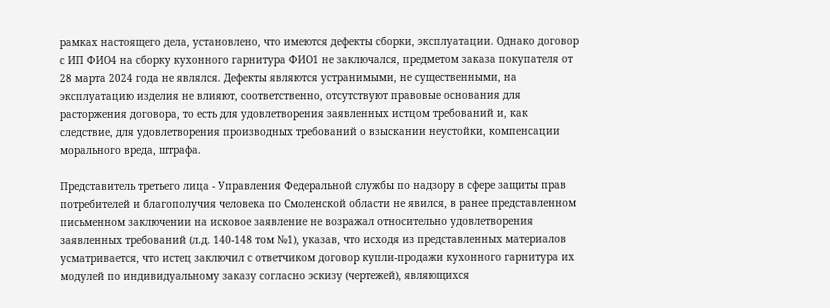рамках настоящего дела, установлено, что имеются дефекты сборки, эксплуатации. Однако договор с ИП ФИО4 на сборку кухонного гарнитура ФИО1 не заключался, предметом заказа покупателя от 28 марта 2024 года не являлся. Дефекты являются устранимыми, не существенными, на эксплуатацию изделия не влияют, соответственно, отсутствуют правовые основания для расторжения договора, то есть для удовлетворения заявленных истцом требований и, как следствие, для удовлетворения производных требований о взыскании неустойки, компенсации морального вреда, штрафа.

Представитель третьего лица - Управления Федеральной службы по надзору в сфере защиты прав потребителей и благополучия человека по Смоленской области не явился, в ранее представленном письменном заключении на исковое заявление не возражал относительно удовлетворения заявленных требований (л.д. 140-148 том №1), указав, что исходя из представленных материалов усматривается, что истец заключил с ответчиком договор купли-продажи кухонного гарнитура их модулей по индивидуальному заказу согласно эскизу (чертежей), являющихся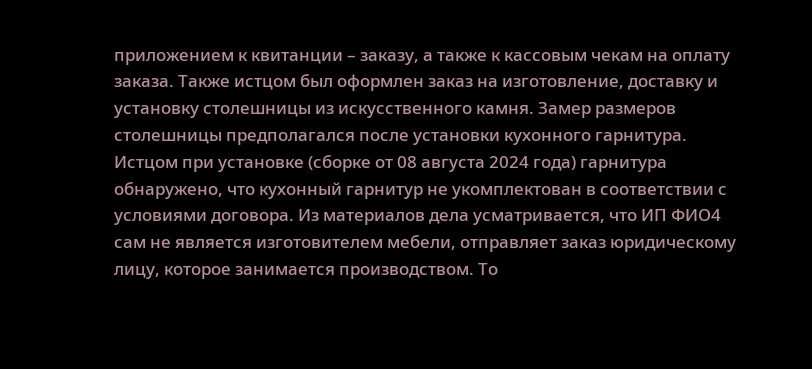приложением к квитанции – заказу, а также к кассовым чекам на оплату заказа. Также истцом был оформлен заказ на изготовление, доставку и установку столешницы из искусственного камня. Замер размеров столешницы предполагался после установки кухонного гарнитура. Истцом при установке (сборке от 08 августа 2024 года) гарнитура обнаружено, что кухонный гарнитур не укомплектован в соответствии с условиями договора. Из материалов дела усматривается, что ИП ФИО4 сам не является изготовителем мебели, отправляет заказ юридическому лицу, которое занимается производством. То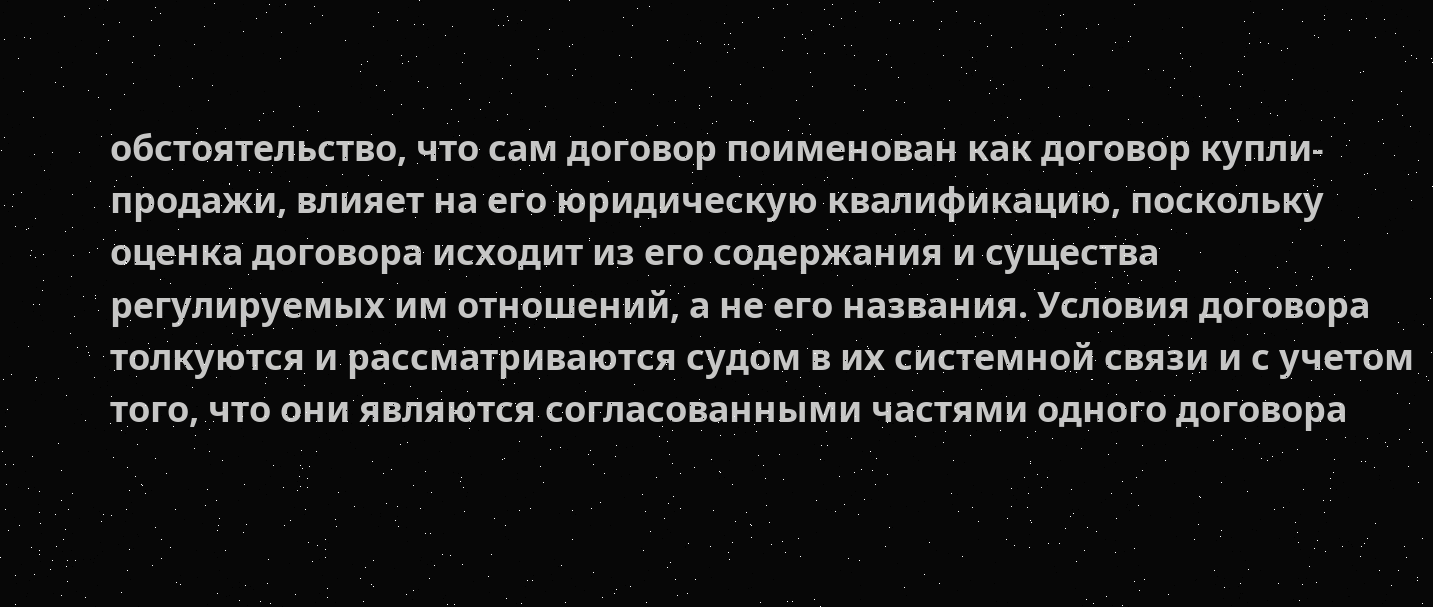обстоятельство, что сам договор поименован как договор купли-продажи, влияет на его юридическую квалификацию, поскольку оценка договора исходит из его содержания и существа регулируемых им отношений, а не его названия. Условия договора толкуются и рассматриваются судом в их системной связи и с учетом того, что они являются согласованными частями одного договора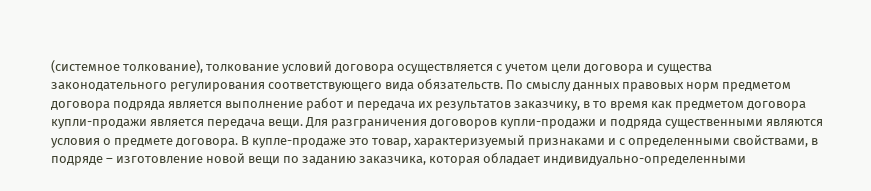(системное толкование), толкование условий договора осуществляется с учетом цели договора и существа законодательного регулирования соответствующего вида обязательств. По смыслу данных правовых норм предметом договора подряда является выполнение работ и передача их результатов заказчику, в то время как предметом договора купли-продажи является передача вещи. Для разграничения договоров купли-продажи и подряда существенными являются условия о предмете договора. В купле-продаже это товар, характеризуемый признаками и с определенными свойствами, в подряде – изготовление новой вещи по заданию заказчика, которая обладает индивидуально-определенными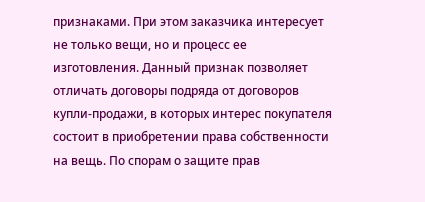признаками. При этом заказчика интересует не только вещи, но и процесс ее изготовления. Данный признак позволяет отличать договоры подряда от договоров купли-продажи, в которых интерес покупателя состоит в приобретении права собственности на вещь. По спорам о защите прав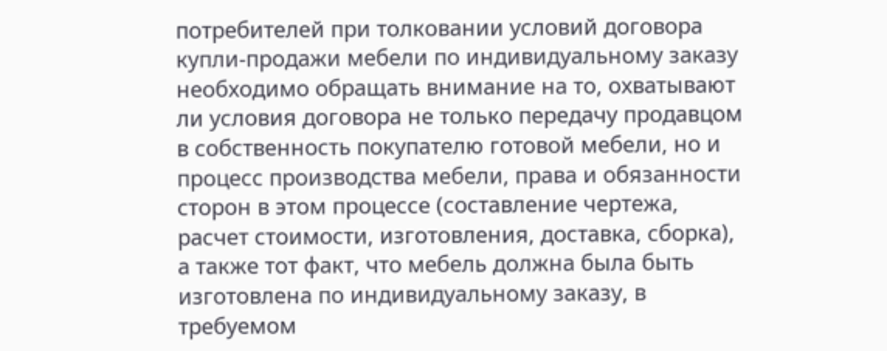потребителей при толковании условий договора купли-продажи мебели по индивидуальному заказу необходимо обращать внимание на то, охватывают ли условия договора не только передачу продавцом в собственность покупателю готовой мебели, но и процесс производства мебели, права и обязанности сторон в этом процессе (составление чертежа, расчет стоимости, изготовления, доставка, сборка), а также тот факт, что мебель должна была быть изготовлена по индивидуальному заказу, в требуемом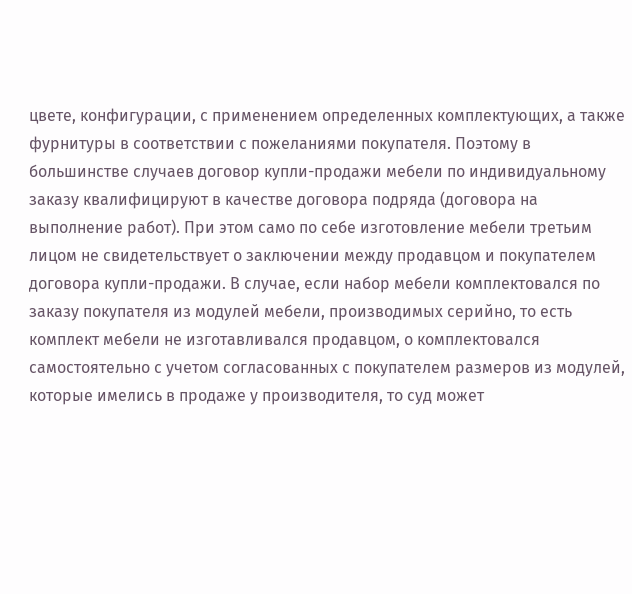цвете, конфигурации, с применением определенных комплектующих, а также фурнитуры в соответствии с пожеланиями покупателя. Поэтому в большинстве случаев договор купли-продажи мебели по индивидуальному заказу квалифицируют в качестве договора подряда (договора на выполнение работ). При этом само по себе изготовление мебели третьим лицом не свидетельствует о заключении между продавцом и покупателем договора купли-продажи. В случае, если набор мебели комплектовался по заказу покупателя из модулей мебели, производимых серийно, то есть комплект мебели не изготавливался продавцом, о комплектовался самостоятельно с учетом согласованных с покупателем размеров из модулей, которые имелись в продаже у производителя, то суд может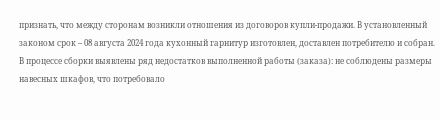признать, что между сторонам возникли отношения из договоров купли-продажи. В установленный законом срок – 08 августа 2024 года кухонный гарнитур изготовлен, доставлен потребителю и собран. В процессе сборки выявлены ряд недостатков выполненной работы (заказа): не соблюдены размеры навесных шкафов, что потребовало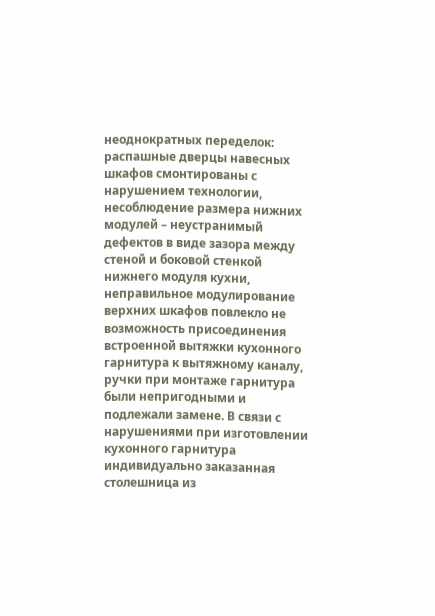неоднократных переделок: распашные дверцы навесных шкафов смонтированы с нарушением технологии, несоблюдение размера нижних модулей – неустранимый дефектов в виде зазора между стеной и боковой стенкой нижнего модуля кухни, неправильное модулирование верхних шкафов повлекло не возможность присоединения встроенной вытяжки кухонного гарнитура к вытяжному каналу, ручки при монтаже гарнитура были непригодными и подлежали замене. В связи с нарушениями при изготовлении кухонного гарнитура индивидуально заказанная столешница из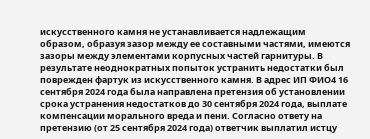искусственного камня не устанавливается надлежащим образом, образуя зазор между ее составными частями, имеются зазоры между элементами корпусных частей гарнитуры. В результате неоднократных попыток устранить недостатки был поврежден фартук из искусственного камня. В адрес ИП ФИО4 16 сентября 2024 года была направлена претензия об установлении срока устранения недостатков до 30 сентября 2024 года, выплате компенсации морального вреда и пени. Согласно ответу на претензию (от 25 сентября 2024 года) ответчик выплатил истцу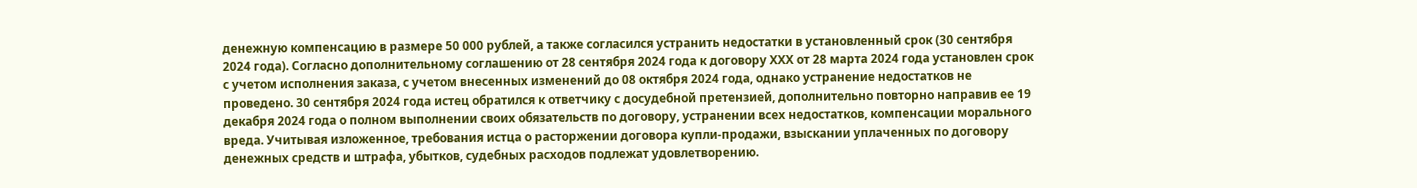денежную компенсацию в размере 50 000 рублей, а также согласился устранить недостатки в установленный срок (30 сентября 2024 года). Согласно дополнительному соглашению от 28 сентября 2024 года к договору ХХХ от 28 марта 2024 года установлен срок с учетом исполнения заказа, с учетом внесенных изменений до 08 октября 2024 года, однако устранение недостатков не проведено. 30 сентября 2024 года истец обратился к ответчику с досудебной претензией, дополнительно повторно направив ее 19 декабря 2024 года о полном выполнении своих обязательств по договору, устранении всех недостатков, компенсации морального вреда. Учитывая изложенное, требования истца о расторжении договора купли-продажи, взыскании уплаченных по договору денежных средств и штрафа, убытков, судебных расходов подлежат удовлетворению.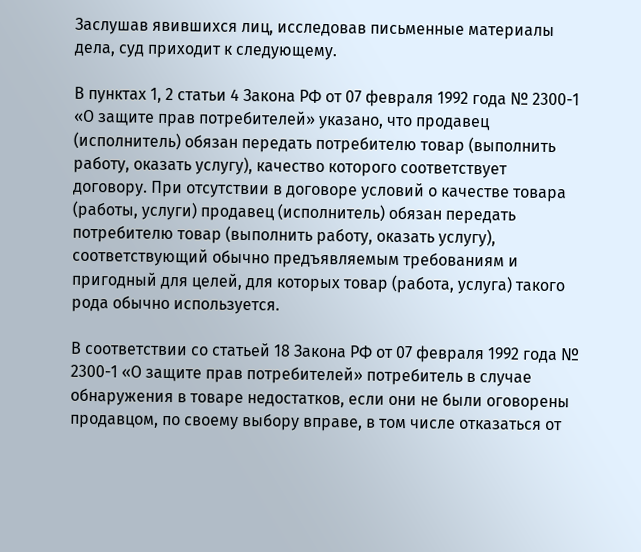Заслушав явившихся лиц, исследовав письменные материалы дела, суд приходит к следующему.

В пунктах 1, 2 статьи 4 Закона РФ от 07 февраля 1992 года № 2300-1 «О защите прав потребителей» указано, что продавец (исполнитель) обязан передать потребителю товар (выполнить работу, оказать услугу), качество которого соответствует договору. При отсутствии в договоре условий о качестве товара (работы, услуги) продавец (исполнитель) обязан передать потребителю товар (выполнить работу, оказать услугу), соответствующий обычно предъявляемым требованиям и пригодный для целей, для которых товар (работа, услуга) такого рода обычно используется.

В соответствии со статьей 18 Закона РФ от 07 февраля 1992 года № 2300-1 «О защите прав потребителей» потребитель в случае обнаружения в товаре недостатков, если они не были оговорены продавцом, по своему выбору вправе, в том числе отказаться от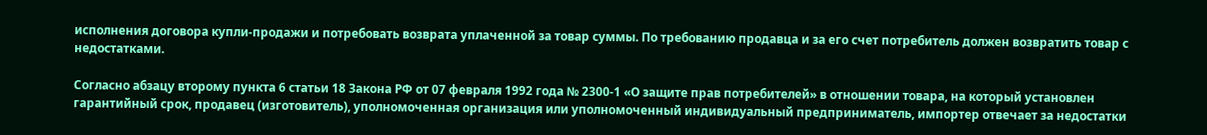исполнения договора купли-продажи и потребовать возврата уплаченной за товар суммы. По требованию продавца и за его счет потребитель должен возвратить товар с недостатками.

Согласно абзацу второму пункта 6 статьи 18 Закона РФ от 07 февраля 1992 года № 2300-1 «О защите прав потребителей» в отношении товара, на который установлен гарантийный срок, продавец (изготовитель), уполномоченная организация или уполномоченный индивидуальный предприниматель, импортер отвечает за недостатки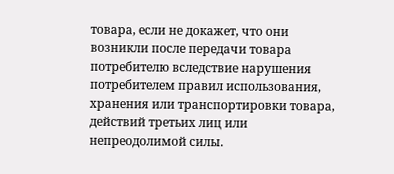товара, если не докажет, что они возникли после передачи товара потребителю вследствие нарушения потребителем правил использования, хранения или транспортировки товара, действий третьих лиц или непреодолимой силы.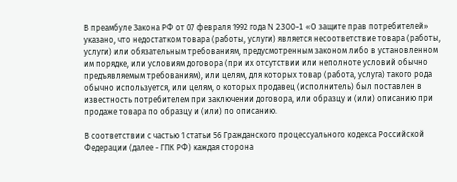В преамбуле Закона РФ от 07 февраля 1992 года N 2300-1 «О защите прав потребителей» указано, что недостатком товара (работы, услуги) является несоответствие товара (работы, услуги) или обязательным требованиям, предусмотренным законом либо в установленном им порядке, или условиям договора (при их отсутствии или неполноте условий обычно предъявляемым требованиям), или целям, для которых товар (работа, услуга) такого рода обычно используется, или целям, о которых продавец (исполнитель) был поставлен в известность потребителем при заключении договора, или образцу и (или) описанию при продаже товара по образцу и (или) по описанию.

В соответствии с частью 1 статьи 56 Гражданского процессуального кодекса Российской Федерации (далее - ГПК РФ) каждая сторона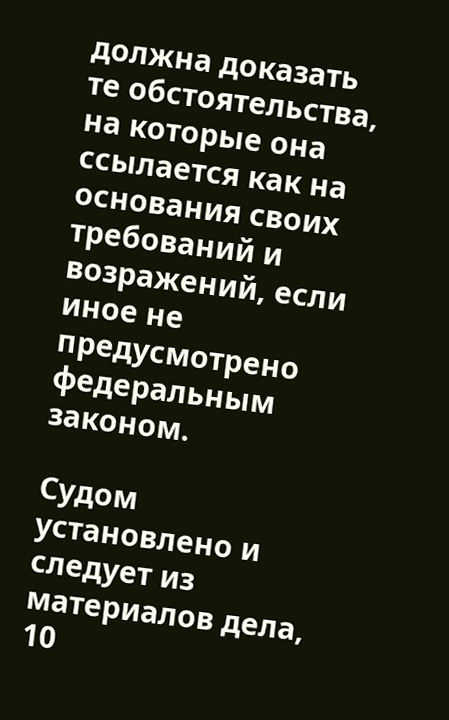должна доказать те обстоятельства, на которые она ссылается как на основания своих требований и возражений, если иное не предусмотрено федеральным законом.

Судом установлено и следует из материалов дела, 10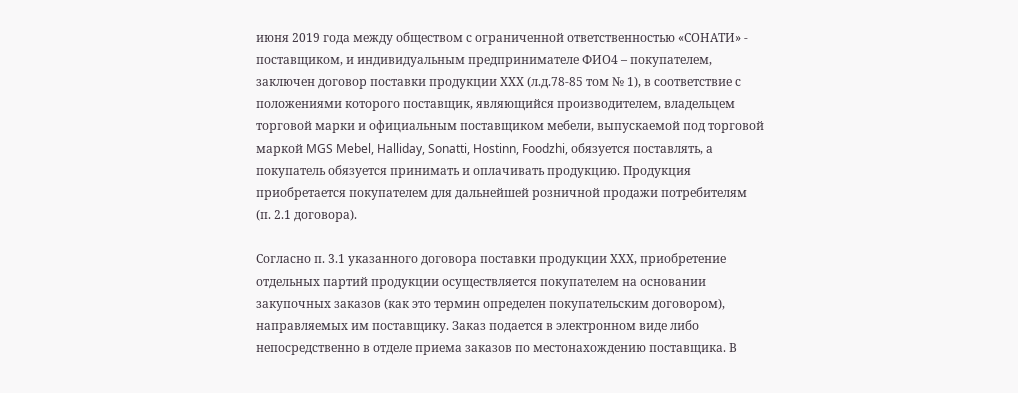июня 2019 года между обществом с ограниченной ответственностью «СОНАТИ» - поставщиком, и индивидуальным предпринимателе ФИО4 – покупателем, заключен договор поставки продукции ХХХ (л.д.78-85 том № 1), в соответствие с положениями которого поставщик, являющийся производителем, владельцем торговой марки и официальным поставщиком мебели, выпускаемой под торговой маркой MGS Mebel, Halliday, Sonatti, Hostinn, Foodzhi, обязуется поставлять, а покупатель обязуется принимать и оплачивать продукцию. Продукция приобретается покупателем для дальнейшей розничной продажи потребителям (п. 2.1 договора).

Согласно п. 3.1 указанного договора поставки продукции ХХХ, приобретение отдельных партий продукции осуществляется покупателем на основании закупочных заказов (как это термин определен покупательским договором), направляемых им поставщику. Заказ подается в электронном виде либо непосредственно в отделе приема заказов по местонахождению поставщика. В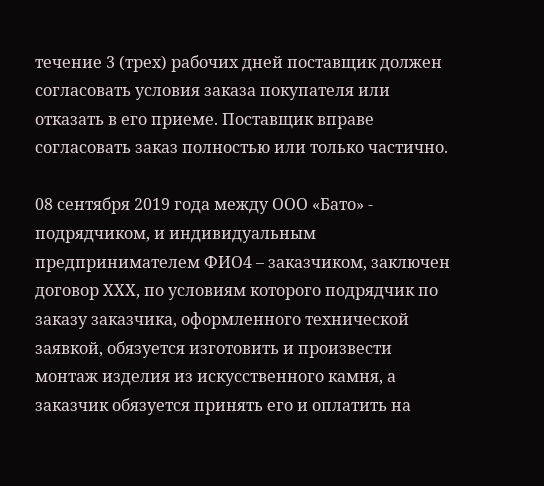течение 3 (трех) рабочих дней поставщик должен согласовать условия заказа покупателя или отказать в его приеме. Поставщик вправе согласовать заказ полностью или только частично.

08 сентября 2019 года между ООО «Бато» - подрядчиком, и индивидуальным предпринимателем ФИО4 – заказчиком, заключен договор ХХХ, по условиям которого подрядчик по заказу заказчика, оформленного технической заявкой, обязуется изготовить и произвести монтаж изделия из искусственного камня, а заказчик обязуется принять его и оплатить на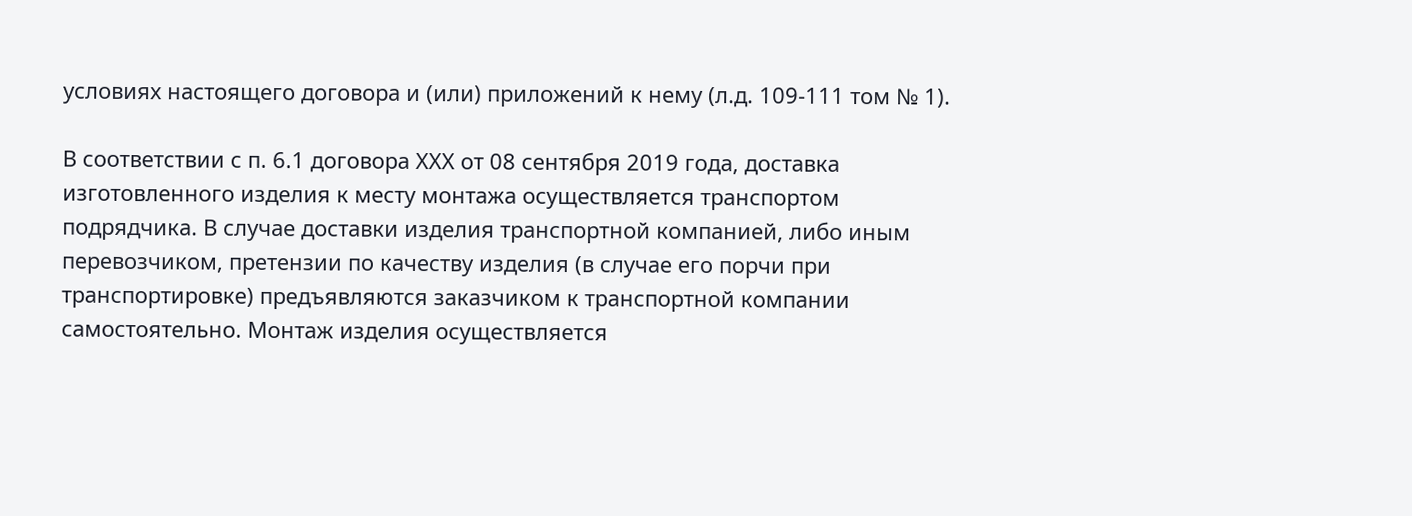условиях настоящего договора и (или) приложений к нему (л.д. 109-111 том № 1).

В соответствии с п. 6.1 договора ХХХ от 08 сентября 2019 года, доставка изготовленного изделия к месту монтажа осуществляется транспортом подрядчика. В случае доставки изделия транспортной компанией, либо иным перевозчиком, претензии по качеству изделия (в случае его порчи при транспортировке) предъявляются заказчиком к транспортной компании самостоятельно. Монтаж изделия осуществляется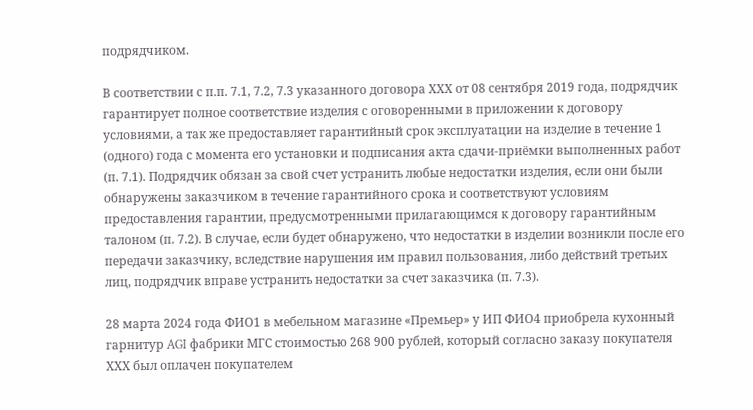подрядчиком.

В соответствии с п.п. 7.1, 7.2, 7.3 указанного договора ХХХ от 08 сентября 2019 года, подрядчик гарантирует полное соответствие изделия с оговоренными в приложении к договору условиями, а так же предоставляет гарантийный срок эксплуатации на изделие в течение 1 (одного) года с момента его установки и подписания акта сдачи-приёмки выполненных работ (п. 7.1). Подрядчик обязан за свой счет устранить любые недостатки изделия, если они были обнаружены заказчиком в течение гарантийного срока и соответствуют условиям предоставления гарантии, предусмотренными прилагающимся к договору гарантийным талоном (п. 7.2). В случае, если будет обнаружено, что недостатки в изделии возникли после его передачи заказчику, вследствие нарушения им правил пользования, либо действий третьих лиц, подрядчик вправе устранить недостатки за счет заказчика (п. 7.3).

28 марта 2024 года ФИО1 в мебельном магазине «Премьер» у ИП ФИО4 приобрела кухонный гарнитур AGI фабрики МГС стоимостью 268 900 рублей, который согласно заказу покупателя ХХХ был оплачен покупателем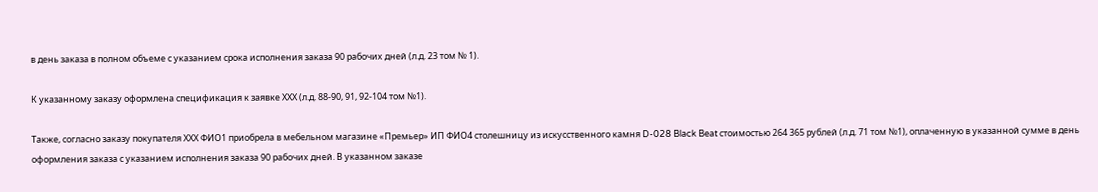в день заказа в полном объеме с указанием срока исполнения заказа 90 рабочих дней (л.д. 23 том № 1).

К указанному заказу оформлена спецификация к заявке ХХХ (л.д. 88-90, 91, 92-104 том №1).

Также, согласно заказу покупателя ХХХ ФИО1 приобрела в мебельном магазине «Премьер» ИП ФИО4 столешницу из искусственного камня D-028 Black Beat стоимостью 264 365 рублей (л.д. 71 том №1), оплаченную в указанной сумме в день оформления заказа с указанием исполнения заказа 90 рабочих дней. В указанном заказе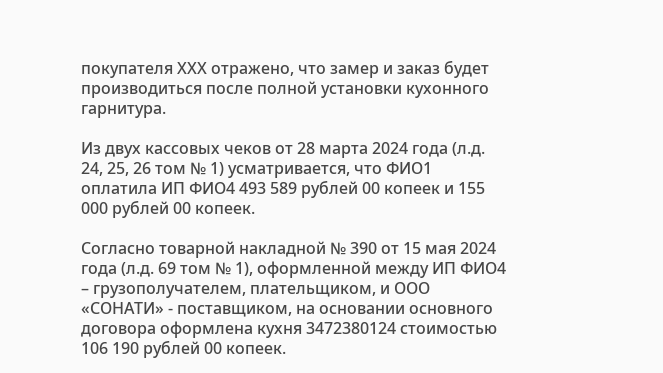покупателя ХХХ отражено, что замер и заказ будет производиться после полной установки кухонного гарнитура.

Из двух кассовых чеков от 28 марта 2024 года (л.д. 24, 25, 26 том № 1) усматривается, что ФИО1 оплатила ИП ФИО4 493 589 рублей 00 копеек и 155 000 рублей 00 копеек.

Согласно товарной накладной № 390 от 15 мая 2024 года (л.д. 69 том № 1), оформленной между ИП ФИО4 – грузополучателем, плательщиком, и ООО «СОНАТИ» - поставщиком, на основании основного договора оформлена кухня 3472380124 стоимостью 106 190 рублей 00 копеек.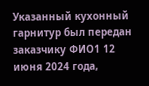Указанный кухонный гарнитур был передан заказчику ФИО1 12 июня 2024 года,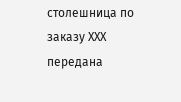столешница по заказу ХХХ передана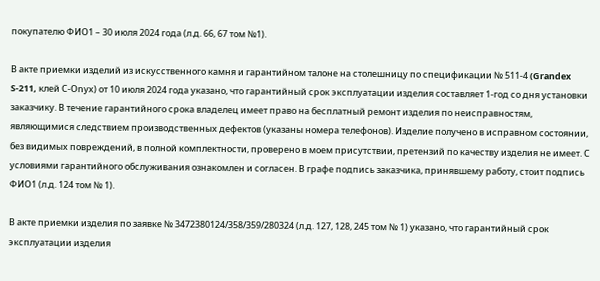покупателю ФИО1 – 30 июля 2024 года (л.д. 66, 67 том №1).

В акте приемки изделий из искусственного камня и гарантийном талоне на столешницу по спецификации № 511-4 (Grandex S-211, клей С-Оnyх) от 10 июля 2024 года указано, что гарантийный срок эксплуатации изделия составляет 1-год со дня установки заказчику. В течение гарантийного срока владелец имеет право на бесплатный ремонт изделия по неисправностям, являющимися следствием производственных дефектов (указаны номера телефонов). Изделие получено в исправном состоянии, без видимых повреждений, в полной комплектности, проверено в моем присутствии, претензий по качеству изделия не имеет. С условиями гарантийного обслуживания ознакомлен и согласен. В графе подпись заказчика, принявшему работу, стоит подпись ФИО1 (л.д. 124 том № 1).

В акте приемки изделия по заявке № 3472380124/358/359/280324 (л.д. 127, 128, 245 том № 1) указано, что гарантийный срок эксплуатации изделия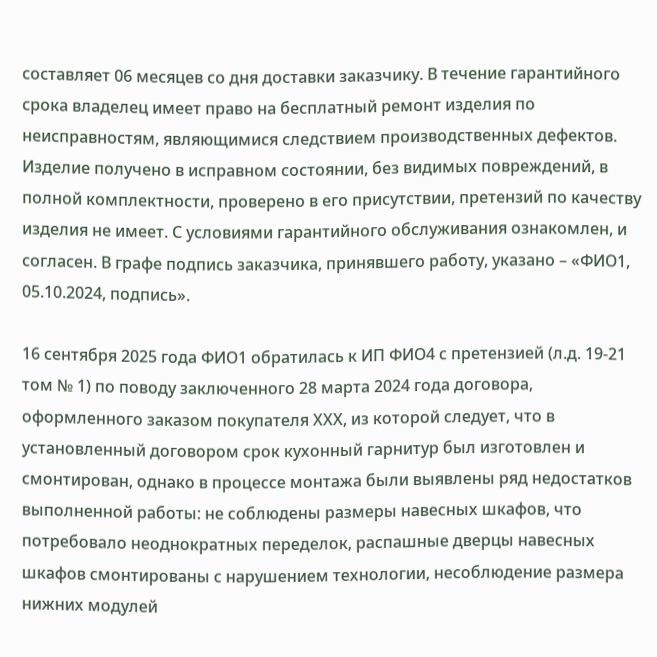составляет 06 месяцев со дня доставки заказчику. В течение гарантийного срока владелец имеет право на бесплатный ремонт изделия по неисправностям, являющимися следствием производственных дефектов. Изделие получено в исправном состоянии, без видимых повреждений, в полной комплектности, проверено в его присутствии, претензий по качеству изделия не имеет. С условиями гарантийного обслуживания ознакомлен, и согласен. В графе подпись заказчика, принявшего работу, указано – «ФИО1, 05.10.2024, подпись».

16 сентября 2025 года ФИО1 обратилась к ИП ФИО4 с претензией (л.д. 19-21 том № 1) по поводу заключенного 28 марта 2024 года договора, оформленного заказом покупателя ХХХ, из которой следует, что в установленный договором срок кухонный гарнитур был изготовлен и смонтирован, однако в процессе монтажа были выявлены ряд недостатков выполненной работы: не соблюдены размеры навесных шкафов, что потребовало неоднократных переделок, распашные дверцы навесных шкафов смонтированы с нарушением технологии, несоблюдение размера нижних модулей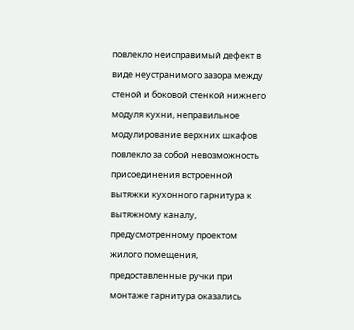повлекло неисправимый дефект в виде неустранимого зазора между стеной и боковой стенкой нижнего модуля кухни, неправильное модулирование верхних шкафов повлекло за собой невозможность присоединения встроенной вытяжки кухонного гарнитура к вытяжному каналу, предусмотренному проектом жилого помещения, предоставленные ручки при монтаже гарнитура оказались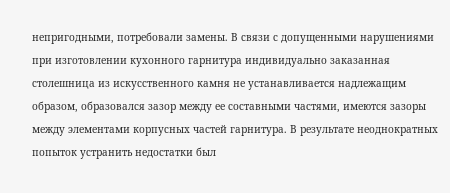непригодными, потребовали замены. В связи с допущенными нарушениями при изготовлении кухонного гарнитура индивидуально заказанная столешница из искусственного камня не устанавливается надлежащим образом, образовался зазор между ее составными частями, имеются зазоры между элементами корпусных частей гарнитура. В результате неоднократных попыток устранить недостатки был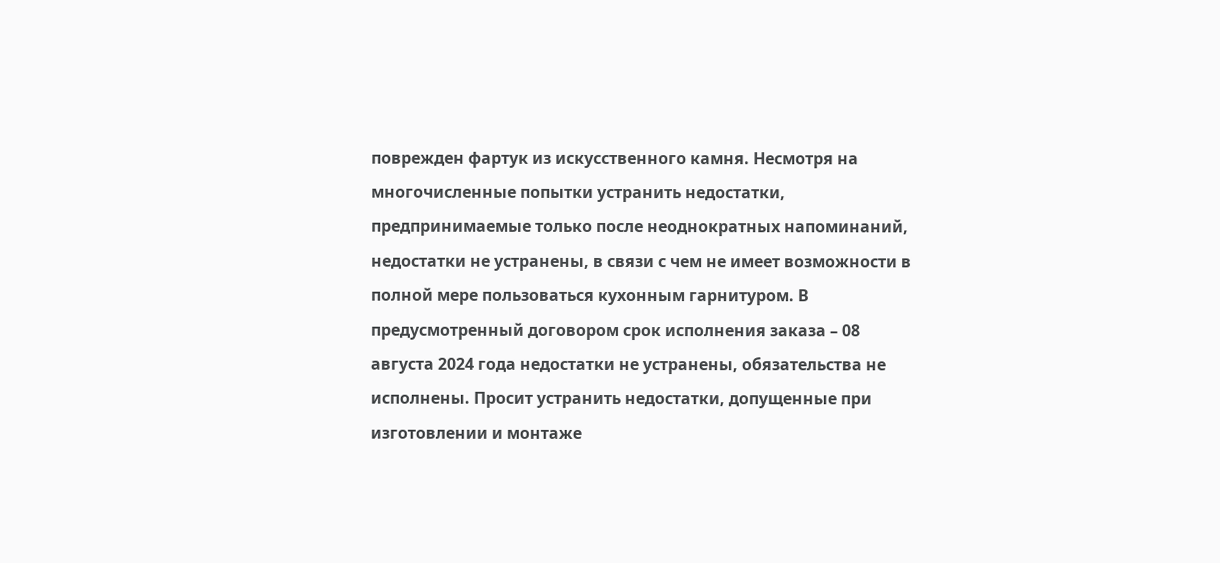поврежден фартук из искусственного камня. Несмотря на многочисленные попытки устранить недостатки, предпринимаемые только после неоднократных напоминаний, недостатки не устранены, в связи с чем не имеет возможности в полной мере пользоваться кухонным гарнитуром. В предусмотренный договором срок исполнения заказа – 08 августа 2024 года недостатки не устранены, обязательства не исполнены. Просит устранить недостатки, допущенные при изготовлении и монтаже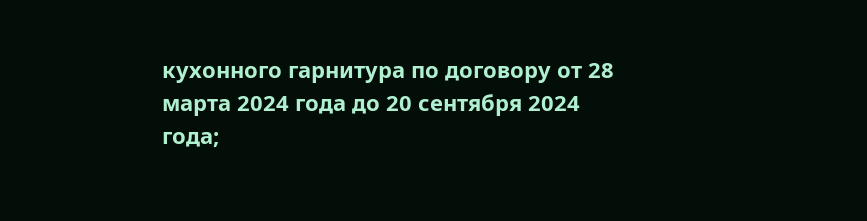кухонного гарнитура по договору от 28 марта 2024 года до 20 сентября 2024 года;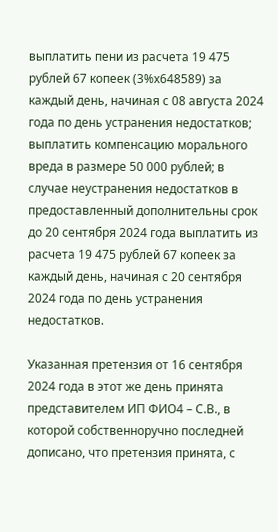выплатить пени из расчета 19 475 рублей 67 копеек (3%х648589) за каждый день, начиная с 08 августа 2024 года по день устранения недостатков; выплатить компенсацию морального вреда в размере 50 000 рублей; в случае неустранения недостатков в предоставленный дополнительны срок до 20 сентября 2024 года выплатить из расчета 19 475 рублей 67 копеек за каждый день, начиная с 20 сентября 2024 года по день устранения недостатков.

Указанная претензия от 16 сентября 2024 года в этот же день принята представителем ИП ФИО4 – С.В., в которой собственноручно последней дописано, что претензия принята, с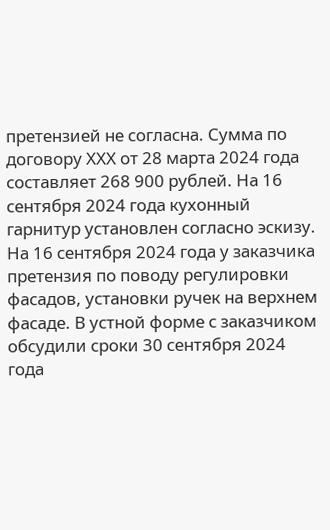претензией не согласна. Сумма по договору ХХХ от 28 марта 2024 года составляет 268 900 рублей. На 16 сентября 2024 года кухонный гарнитур установлен согласно эскизу. На 16 сентября 2024 года у заказчика претензия по поводу регулировки фасадов, установки ручек на верхнем фасаде. В устной форме с заказчиком обсудили сроки 30 сентября 2024 года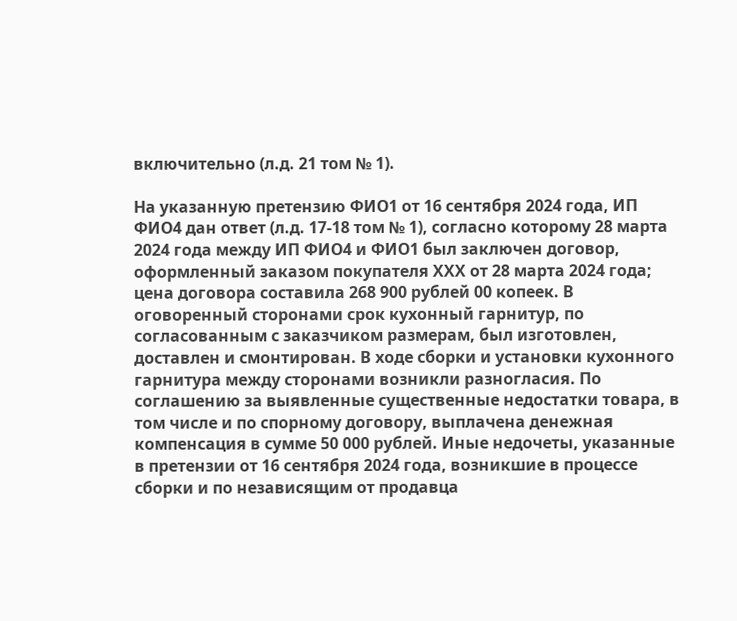включительно (л.д. 21 том № 1).

На указанную претензию ФИО1 от 16 сентября 2024 года, ИП ФИО4 дан ответ (л.д. 17-18 том № 1), согласно которому 28 марта 2024 года между ИП ФИО4 и ФИО1 был заключен договор, оформленный заказом покупателя ХХХ от 28 марта 2024 года; цена договора составила 268 900 рублей 00 копеек. В оговоренный сторонами срок кухонный гарнитур, по согласованным с заказчиком размерам, был изготовлен, доставлен и смонтирован. В ходе сборки и установки кухонного гарнитура между сторонами возникли разногласия. По соглашению за выявленные существенные недостатки товара, в том числе и по спорному договору, выплачена денежная компенсация в сумме 50 000 рублей. Иные недочеты, указанные в претензии от 16 сентября 2024 года, возникшие в процессе сборки и по независящим от продавца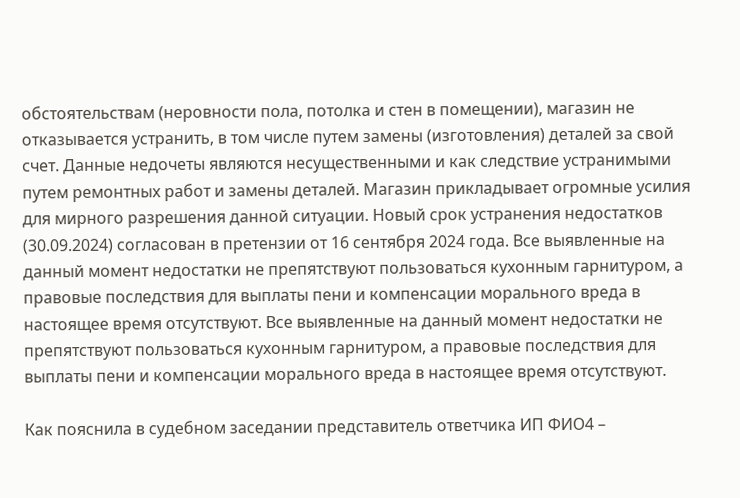обстоятельствам (неровности пола, потолка и стен в помещении), магазин не отказывается устранить, в том числе путем замены (изготовления) деталей за свой счет. Данные недочеты являются несущественными и как следствие устранимыми путем ремонтных работ и замены деталей. Магазин прикладывает огромные усилия для мирного разрешения данной ситуации. Новый срок устранения недостатков (30.09.2024) согласован в претензии от 16 сентября 2024 года. Все выявленные на данный момент недостатки не препятствуют пользоваться кухонным гарнитуром, а правовые последствия для выплаты пени и компенсации морального вреда в настоящее время отсутствуют. Все выявленные на данный момент недостатки не препятствуют пользоваться кухонным гарнитуром, а правовые последствия для выплаты пени и компенсации морального вреда в настоящее время отсутствуют.

Как пояснила в судебном заседании представитель ответчика ИП ФИО4 –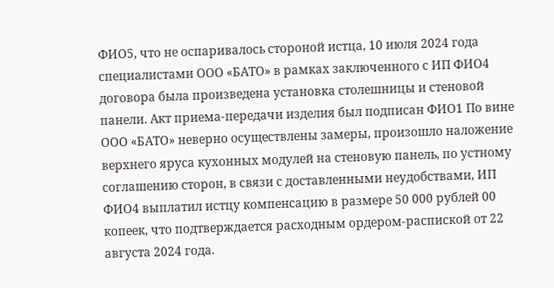ФИО5, что не оспаривалось стороной истца, 10 июля 2024 года специалистами ООО «БАТО» в рамках заключенного с ИП ФИО4 договора была произведена установка столешницы и стеновой панели. Акт приема-передачи изделия был подписан ФИО1 По вине ООО «БАТО» неверно осуществлены замеры, произошло наложение верхнего яруса кухонных модулей на стеновую панель, по устному соглашению сторон, в связи с доставленными неудобствами, ИП ФИО4 выплатил истцу компенсацию в размере 50 000 рублей 00 копеек, что подтверждается расходным ордером-распиской от 22 августа 2024 года.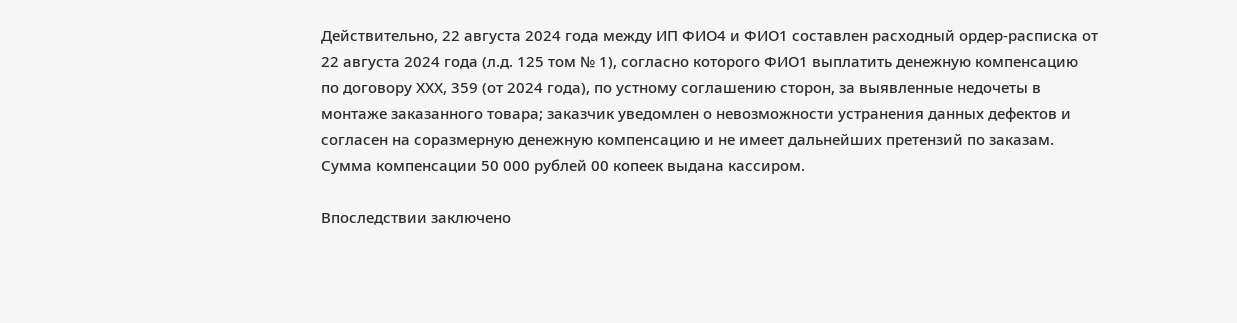Действительно, 22 августа 2024 года между ИП ФИО4 и ФИО1 составлен расходный ордер-расписка от 22 августа 2024 года (л.д. 125 том № 1), согласно которого ФИО1 выплатить денежную компенсацию по договору ХХХ, 359 (от 2024 года), по устному соглашению сторон, за выявленные недочеты в монтаже заказанного товара; заказчик уведомлен о невозможности устранения данных дефектов и согласен на соразмерную денежную компенсацию и не имеет дальнейших претензий по заказам. Сумма компенсации 50 000 рублей 00 копеек выдана кассиром.

Впоследствии заключено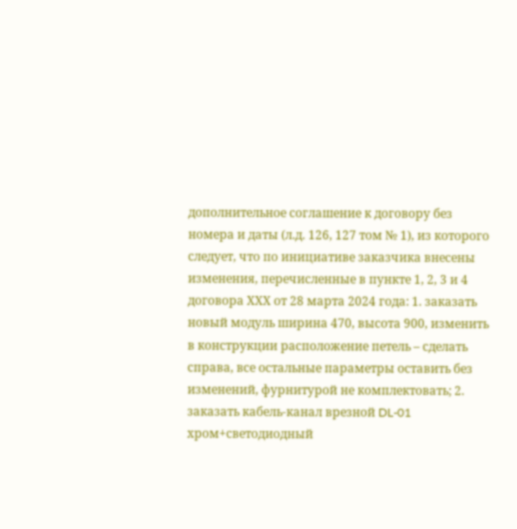дополнительное соглашение к договору без номера и даты (л.д. 126, 127 том № 1), из которого следует, что по инициативе заказчика внесены изменения, перечисленные в пункте 1, 2, 3 и 4 договора ХХХ от 28 марта 2024 года: 1. заказать новый модуль ширина 470, высота 900, изменить в конструкции расположение петель – сделать справа, все остальные параметры оставить без изменений, фурнитурой не комплектовать; 2. заказать кабель-канал врезной DL-01 хром+светодиодный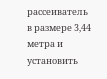рассеиватель в размере 3,44 метра и установить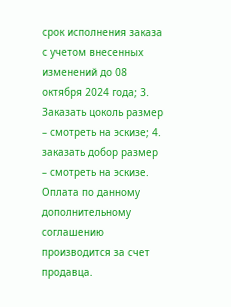срок исполнения заказа с учетом внесенных изменений до 08 октября 2024 года; 3. Заказать цоколь размер – смотреть на эскизе; 4. заказать добор размер – смотреть на эскизе. Оплата по данному дополнительному соглашению производится за счет продавца.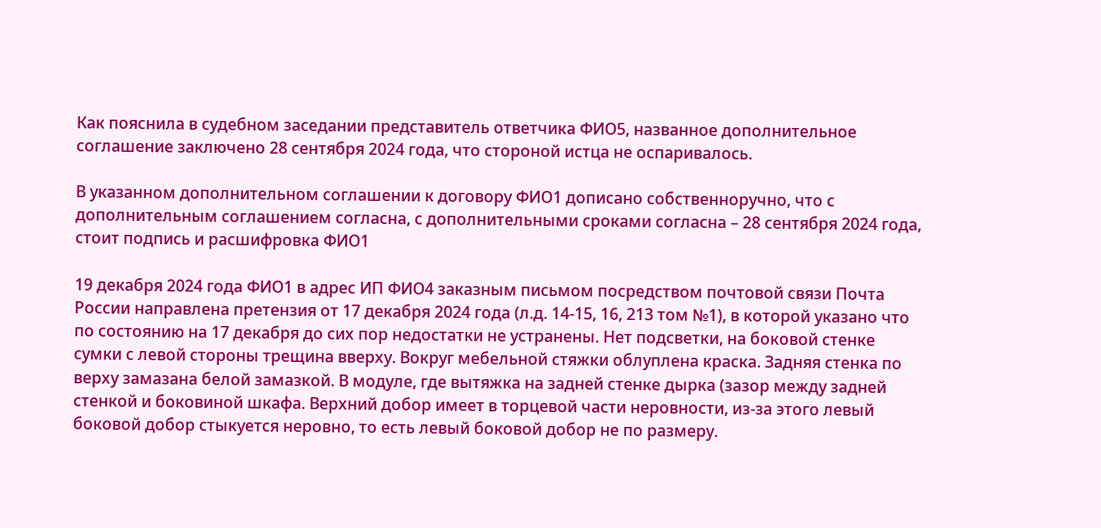Как пояснила в судебном заседании представитель ответчика ФИО5, названное дополнительное соглашение заключено 28 сентября 2024 года, что стороной истца не оспаривалось.

В указанном дополнительном соглашении к договору ФИО1 дописано собственноручно, что с дополнительным соглашением согласна, с дополнительными сроками согласна – 28 сентября 2024 года, стоит подпись и расшифровка ФИО1

19 декабря 2024 года ФИО1 в адрес ИП ФИО4 заказным письмом посредством почтовой связи Почта России направлена претензия от 17 декабря 2024 года (л.д. 14-15, 16, 213 том №1), в которой указано что по состоянию на 17 декабря до сих пор недостатки не устранены. Нет подсветки, на боковой стенке сумки с левой стороны трещина вверху. Вокруг мебельной стяжки облуплена краска. Задняя стенка по верху замазана белой замазкой. В модуле, где вытяжка на задней стенке дырка (зазор между задней стенкой и боковиной шкафа. Верхний добор имеет в торцевой части неровности, из-за этого левый боковой добор стыкуется неровно, то есть левый боковой добор не по размеру.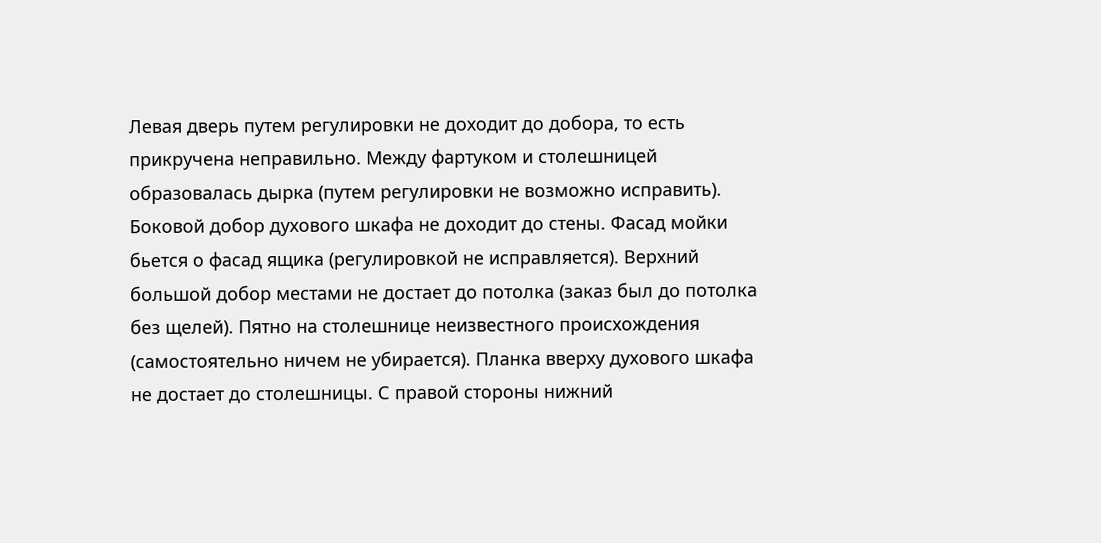Левая дверь путем регулировки не доходит до добора, то есть прикручена неправильно. Между фартуком и столешницей образовалась дырка (путем регулировки не возможно исправить). Боковой добор духового шкафа не доходит до стены. Фасад мойки бьется о фасад ящика (регулировкой не исправляется). Верхний большой добор местами не достает до потолка (заказ был до потолка без щелей). Пятно на столешнице неизвестного происхождения (самостоятельно ничем не убирается). Планка вверху духового шкафа не достает до столешницы. С правой стороны нижний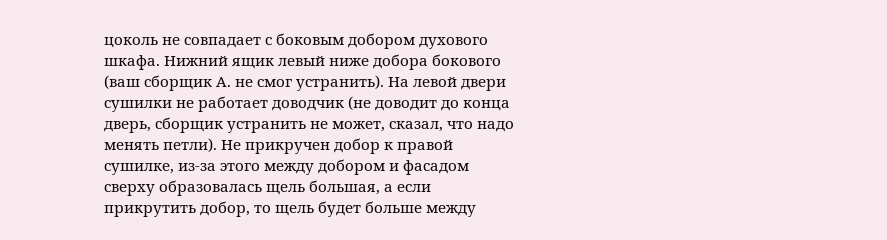цоколь не совпадает с боковым добором духового шкафа. Нижний ящик левый ниже добора бокового (ваш сборщик А. не смог устранить). На левой двери сушилки не работает доводчик (не доводит до конца дверь, сборщик устранить не может, сказал, что надо менять петли). Не прикручен добор к правой сушилке, из-за этого между добором и фасадом сверху образовалась щель большая, а если прикрутить добор, то щель будет больше между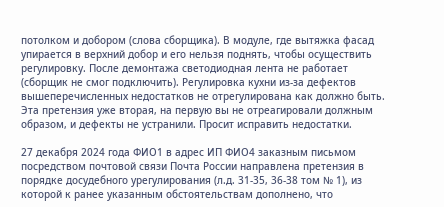потолком и добором (слова сборщика). В модуле, где вытяжка фасад упирается в верхний добор и его нельзя поднять, чтобы осуществить регулировку. После демонтажа светодиодная лента не работает (сборщик не смог подключить). Регулировка кухни из-за дефектов вышеперечисленных недостатков не отрегулирована как должно быть. Эта претензия уже вторая, на первую вы не отреагировали должным образом, и дефекты не устранили. Просит исправить недостатки.

27 декабря 2024 года ФИО1 в адрес ИП ФИО4 заказным письмом посредством почтовой связи Почта России направлена претензия в порядке досудебного урегулирования (л.д. 31-35, 36-38 том № 1), из которой к ранее указанным обстоятельствам дополнено, что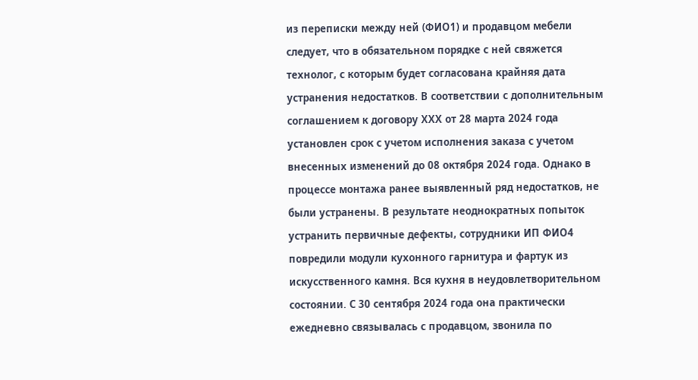из переписки между ней (ФИО1) и продавцом мебели следует, что в обязательном порядке с ней свяжется технолог, с которым будет согласована крайняя дата устранения недостатков. В соответствии с дополнительным соглашением к договору ХХХ от 28 марта 2024 года установлен срок с учетом исполнения заказа с учетом внесенных изменений до 08 октября 2024 года. Однако в процессе монтажа ранее выявленный ряд недостатков, не были устранены. В результате неоднократных попыток устранить первичные дефекты, сотрудники ИП ФИО4 повредили модули кухонного гарнитура и фартук из искусственного камня. Вся кухня в неудовлетворительном состоянии. С 30 сентября 2024 года она практически ежедневно связывалась с продавцом, звонила по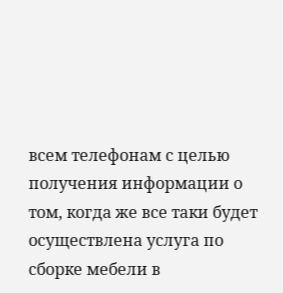всем телефонам с целью получения информации о том, когда же все таки будет осуществлена услуга по сборке мебели в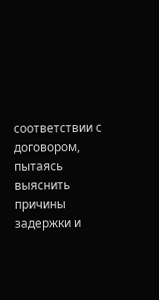соответствии с договором, пытаясь выяснить причины задержки и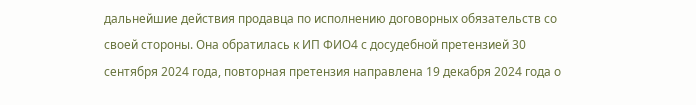дальнейшие действия продавца по исполнению договорных обязательств со своей стороны. Она обратилась к ИП ФИО4 с досудебной претензией 30 сентября 2024 года, повторная претензия направлена 19 декабря 2024 года о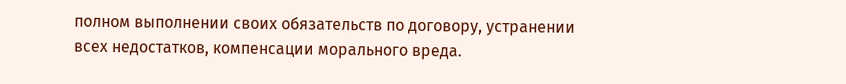полном выполнении своих обязательств по договору, устранении всех недостатков, компенсации морального вреда.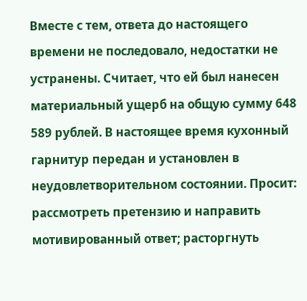Вместе с тем, ответа до настоящего времени не последовало, недостатки не устранены. Считает, что ей был нанесен материальный ущерб на общую сумму 648 589 рублей. В настоящее время кухонный гарнитур передан и установлен в неудовлетворительном состоянии. Просит: рассмотреть претензию и направить мотивированный ответ; расторгнуть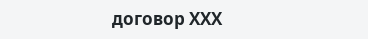договор ХХХ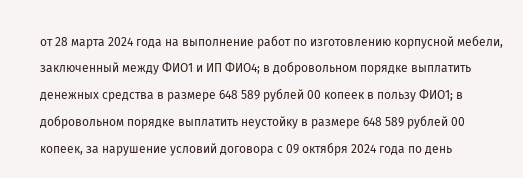от 28 марта 2024 года на выполнение работ по изготовлению корпусной мебели, заключенный между ФИО1 и ИП ФИО4; в добровольном порядке выплатить денежных средства в размере 648 589 рублей 00 копеек в пользу ФИО1; в добровольном порядке выплатить неустойку в размере 648 589 рублей 00 копеек, за нарушение условий договора с 09 октября 2024 года по день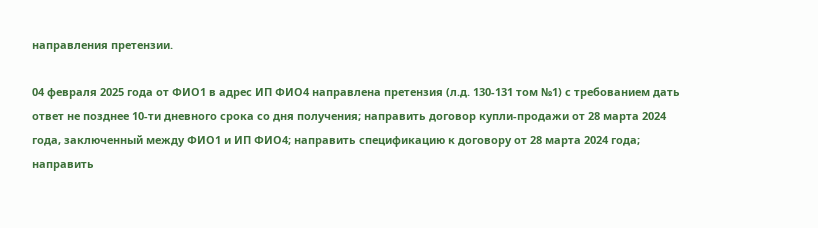направления претензии.

04 февраля 2025 года от ФИО1 в адрес ИП ФИО4 направлена претензия (л.д. 130-131 том №1) с требованием дать ответ не позднее 10-ти дневного срока со дня получения; направить договор купли-продажи от 28 марта 2024 года, заключенный между ФИО1 и ИП ФИО4; направить спецификацию к договору от 28 марта 2024 года; направить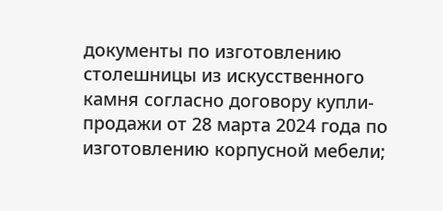документы по изготовлению столешницы из искусственного камня согласно договору купли-продажи от 28 марта 2024 года по изготовлению корпусной мебели;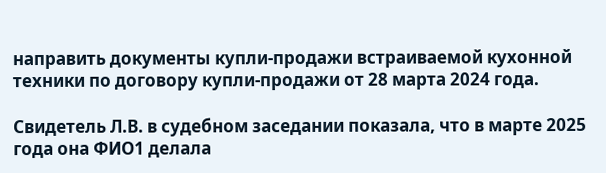направить документы купли-продажи встраиваемой кухонной техники по договору купли-продажи от 28 марта 2024 года.

Свидетель Л.В. в судебном заседании показала, что в марте 2025 года она ФИО1 делала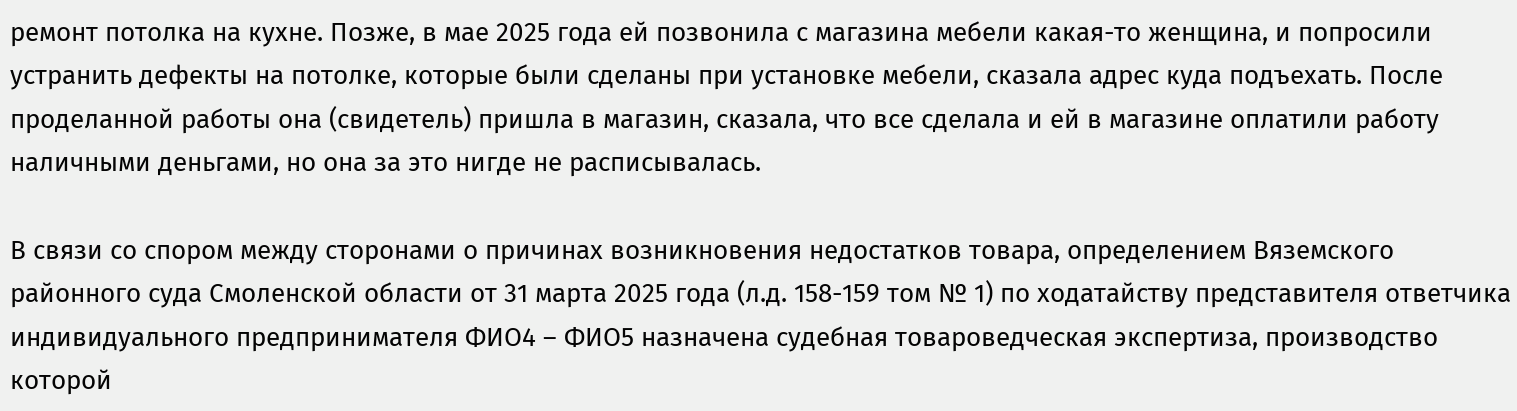ремонт потолка на кухне. Позже, в мае 2025 года ей позвонила с магазина мебели какая-то женщина, и попросили устранить дефекты на потолке, которые были сделаны при установке мебели, сказала адрес куда подъехать. После проделанной работы она (свидетель) пришла в магазин, сказала, что все сделала и ей в магазине оплатили работу наличными деньгами, но она за это нигде не расписывалась.

В связи со спором между сторонами о причинах возникновения недостатков товара, определением Вяземского районного суда Смоленской области от 31 марта 2025 года (л.д. 158-159 том № 1) по ходатайству представителя ответчика индивидуального предпринимателя ФИО4 – ФИО5 назначена судебная товароведческая экспертиза, производство которой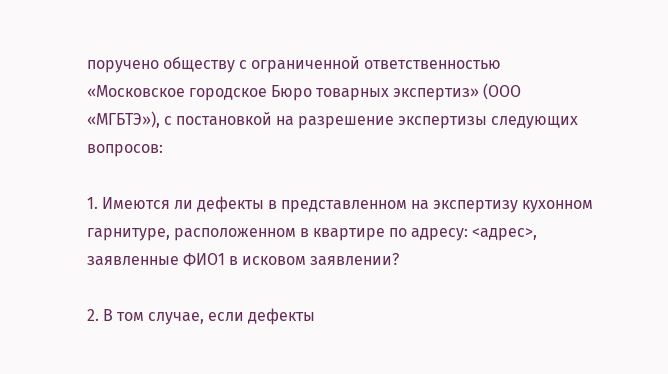поручено обществу с ограниченной ответственностью «Московское городское Бюро товарных экспертиз» (ООО «МГБТЭ»), с постановкой на разрешение экспертизы следующих вопросов:

1. Имеются ли дефекты в представленном на экспертизу кухонном гарнитуре, расположенном в квартире по адресу: <адрес>, заявленные ФИО1 в исковом заявлении?

2. В том случае, если дефекты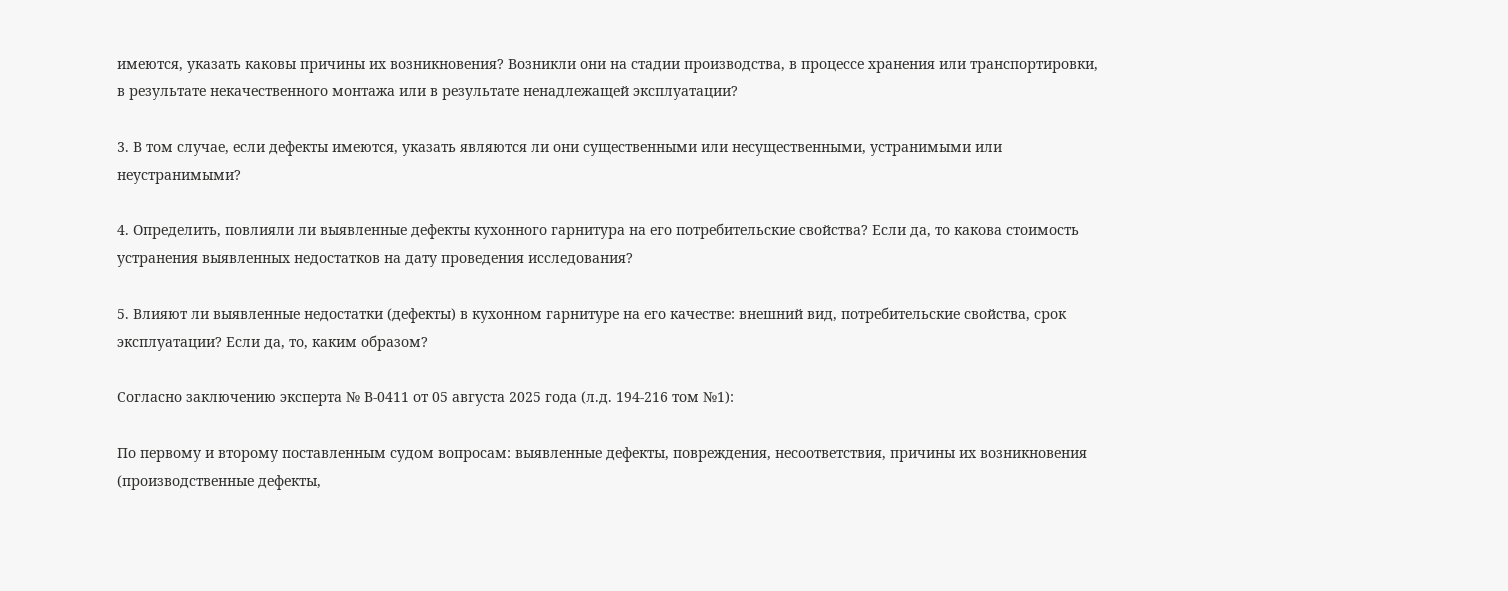имеются, указать каковы причины их возникновения? Возникли они на стадии производства, в процессе хранения или транспортировки, в результате некачественного монтажа или в результате ненадлежащей эксплуатации?

3. В том случае, если дефекты имеются, указать являются ли они существенными или несущественными, устранимыми или неустранимыми?

4. Определить, повлияли ли выявленные дефекты кухонного гарнитура на его потребительские свойства? Если да, то какова стоимость устранения выявленных недостатков на дату проведения исследования?

5. Влияют ли выявленные недостатки (дефекты) в кухонном гарнитуре на его качестве: внешний вид, потребительские свойства, срок эксплуатации? Если да, то, каким образом?

Согласно заключению эксперта № В-0411 от 05 августа 2025 года (л.д. 194-216 том №1):

По первому и второму поставленным судом вопросам: выявленные дефекты, повреждения, несоответствия, причины их возникновения (производственные дефекты,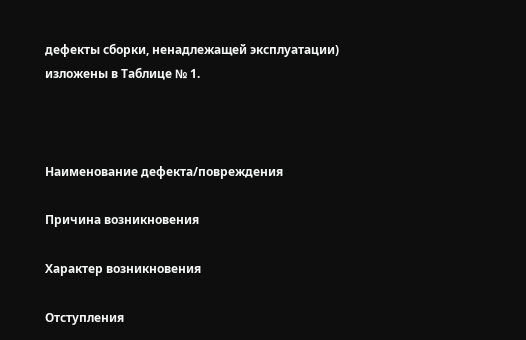дефекты сборки, ненадлежащей эксплуатации) изложены в Таблице № 1.



Наименование дефекта/повреждения

Причина возникновения

Характер возникновения

Отступления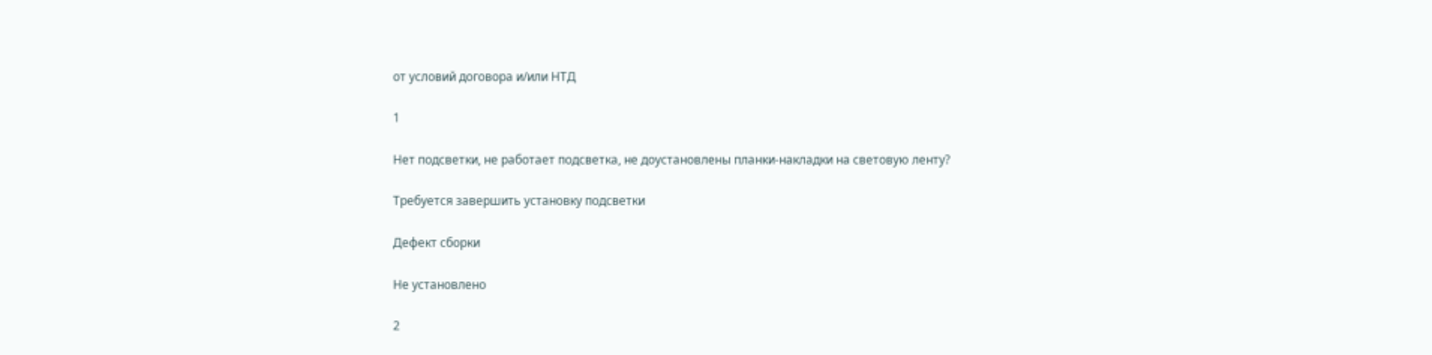от условий договора и/или НТД

1

Нет подсветки, не работает подсветка, не доустановлены планки-накладки на световую ленту?

Требуется завершить установку подсветки

Дефект сборки

Не установлено

2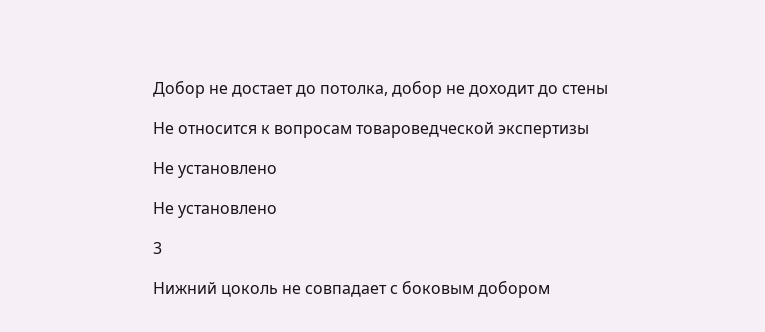Добор не достает до потолка, добор не доходит до стены

Не относится к вопросам товароведческой экспертизы

Не установлено

Не установлено

3

Нижний цоколь не совпадает с боковым добором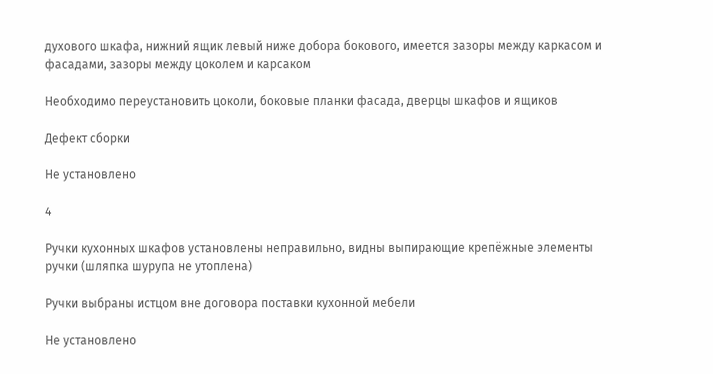духового шкафа, нижний ящик левый ниже добора бокового, имеется зазоры между каркасом и фасадами, зазоры между цоколем и карсаком

Необходимо переустановить цоколи, боковые планки фасада, дверцы шкафов и ящиков

Дефект сборки

Не установлено

4

Ручки кухонных шкафов установлены неправильно, видны выпирающие крепёжные элементы ручки (шляпка шурупа не утоплена)

Ручки выбраны истцом вне договора поставки кухонной мебели

Не установлено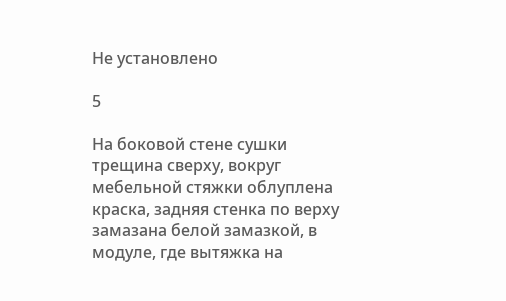Не установлено

5

На боковой стене сушки трещина сверху, вокруг мебельной стяжки облуплена краска, задняя стенка по верху замазана белой замазкой, в модуле, где вытяжка на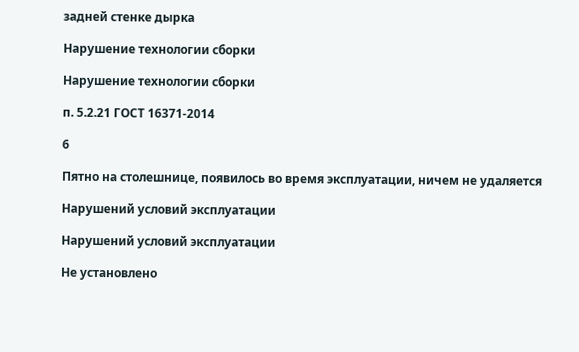задней стенке дырка

Нарушение технологии сборки

Нарушение технологии сборки

п. 5.2.21 ГОСТ 16371-2014

6

Пятно на столешнице, появилось во время эксплуатации, ничем не удаляется

Нарушений условий эксплуатации

Нарушений условий эксплуатации

Не установлено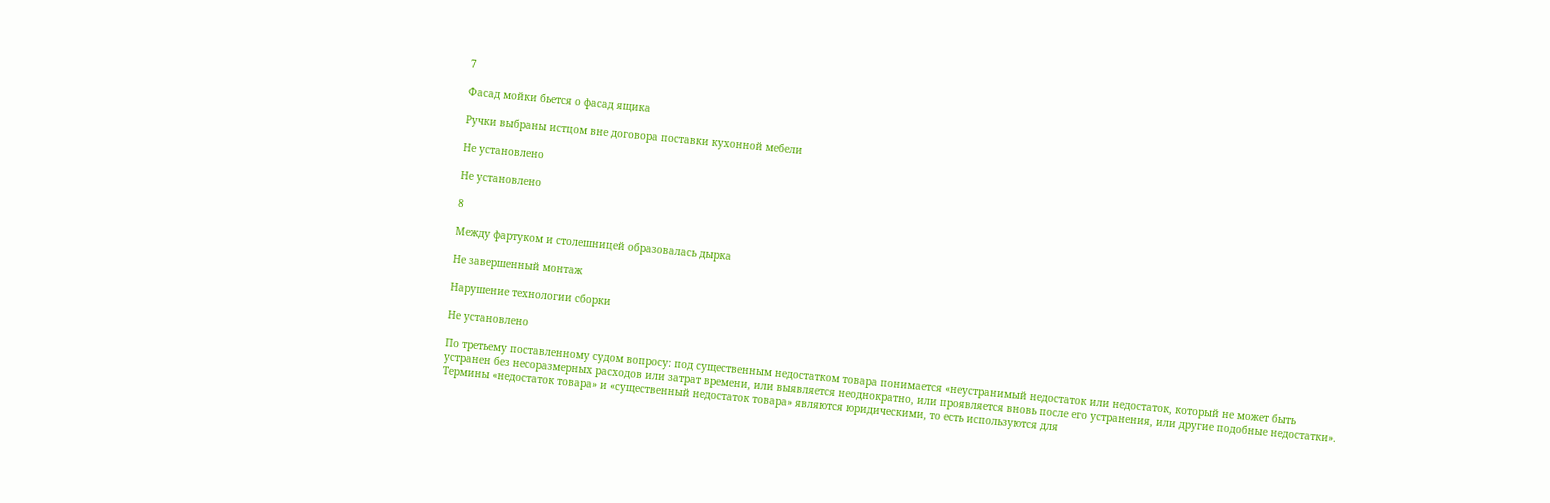7

Фасад мойки бьется о фасад ящика

Ручки выбраны истцом вне договора поставки кухонной мебели

Не установлено

Не установлено

8

Между фартуком и столешницей образовалась дырка

Не завершенный монтаж

Нарушение технологии сборки

Не установлено

По третьему поставленному судом вопросу: под существенным недостатком товара понимается «неустранимый недостаток или недостаток, который не может быть устранен без несоразмерных расходов или затрат времени, или выявляется неоднократно, или проявляется вновь после его устранения, или другие подобные недостатки». Термины «недостаток товара» и «существенный недостаток товара» являются юридическими, то есть используются для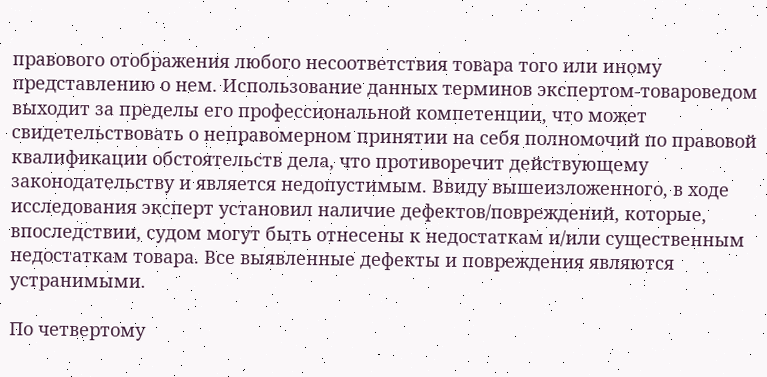правового отображения любого несоответствия товара того или иному представлению о нем. Использование данных терминов экспертом-товароведом выходит за пределы его профессиональной компетенции, что может свидетельствовать о неправомерном принятии на себя полномочий по правовой квалификации обстоятельств дела, что противоречит действующему законодательству и является недопустимым. Ввиду вышеизложенного, в ходе исследования эксперт установил наличие дефектов/повреждений, которые, впоследствии, судом могут быть отнесены к недостаткам и/или существенным недостаткам товара. Все выявленные дефекты и повреждения являются устранимыми.

По четвертому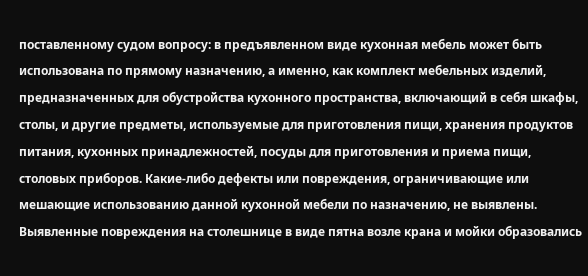поставленному судом вопросу: в предъявленном виде кухонная мебель может быть использована по прямому назначению, а именно, как комплект мебельных изделий, предназначенных для обустройства кухонного пространства, включающий в себя шкафы, столы, и другие предметы, используемые для приготовления пищи, хранения продуктов питания, кухонных принадлежностей, посуды для приготовления и приема пищи, столовых приборов. Какие-либо дефекты или повреждения, ограничивающие или мешающие использованию данной кухонной мебели по назначению, не выявлены. Выявленные повреждения на столешнице в виде пятна возле крана и мойки образовались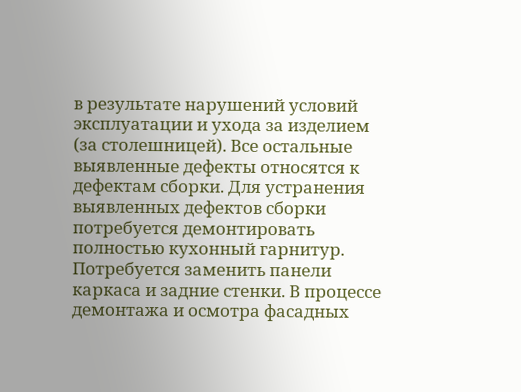в результате нарушений условий эксплуатации и ухода за изделием (за столешницей). Все остальные выявленные дефекты относятся к дефектам сборки. Для устранения выявленных дефектов сборки потребуется демонтировать полностью кухонный гарнитур. Потребуется заменить панели каркаса и задние стенки. В процессе демонтажа и осмотра фасадных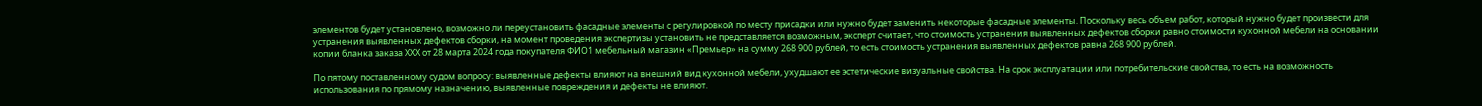элементов будет установлено, возможно ли переустановить фасадные элементы с регулировкой по месту присадки или нужно будет заменить некоторые фасадные элементы. Поскольку весь объем работ, который нужно будет произвести для устранения выявленных дефектов сборки, на момент проведения экспертизы установить не представляется возможным, эксперт считает, что стоимость устранения выявленных дефектов сборки равно стоимости кухонной мебели на основании копии бланка заказа ХХХ от 28 марта 2024 года покупателя ФИО1 мебельный магазин «Премьер» на сумму 268 900 рублей, то есть стоимость устранения выявленных дефектов равна 268 900 рублей.

По пятому поставленному судом вопросу: выявленные дефекты влияют на внешний вид кухонной мебели, ухудшают ее эстетические визуальные свойства. На срок эксплуатации или потребительские свойства, то есть на возможность использования по прямому назначению, выявленные повреждения и дефекты не влияют.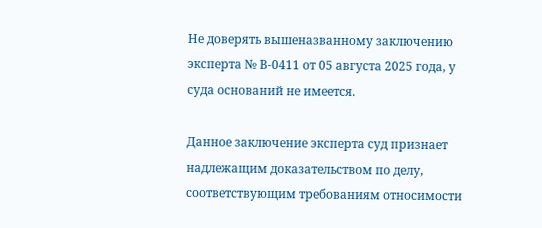Не доверять вышеназванному заключению эксперта № В-0411 от 05 августа 2025 года, у суда оснований не имеется.

Данное заключение эксперта суд признает надлежащим доказательством по делу, соответствующим требованиям относимости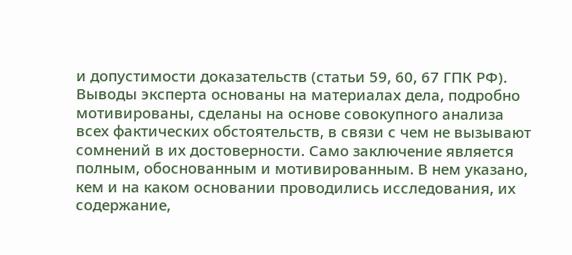и допустимости доказательств (статьи 59, 60, 67 ГПК РФ). Выводы эксперта основаны на материалах дела, подробно мотивированы, сделаны на основе совокупного анализа всех фактических обстоятельств, в связи с чем не вызывают сомнений в их достоверности. Само заключение является полным, обоснованным и мотивированным. В нем указано, кем и на каком основании проводились исследования, их содержание,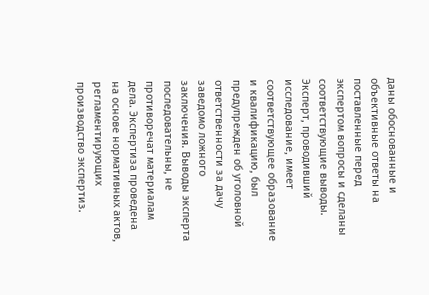даны обоснованные и объективные ответы на поставленные перед экспертом вопросы и сделаны соответствующие выводы. Эксперт, проводивший исследование, имеет соответствующее образование и квалификацию, был предупрежден об уголовной ответственности за дачу заведомо ложного заключения. Выводы эксперта последовательны, не противоречат материалам дела. Экспертиза проведена на основе нормативных актов, регламентирующих производство экспертиз.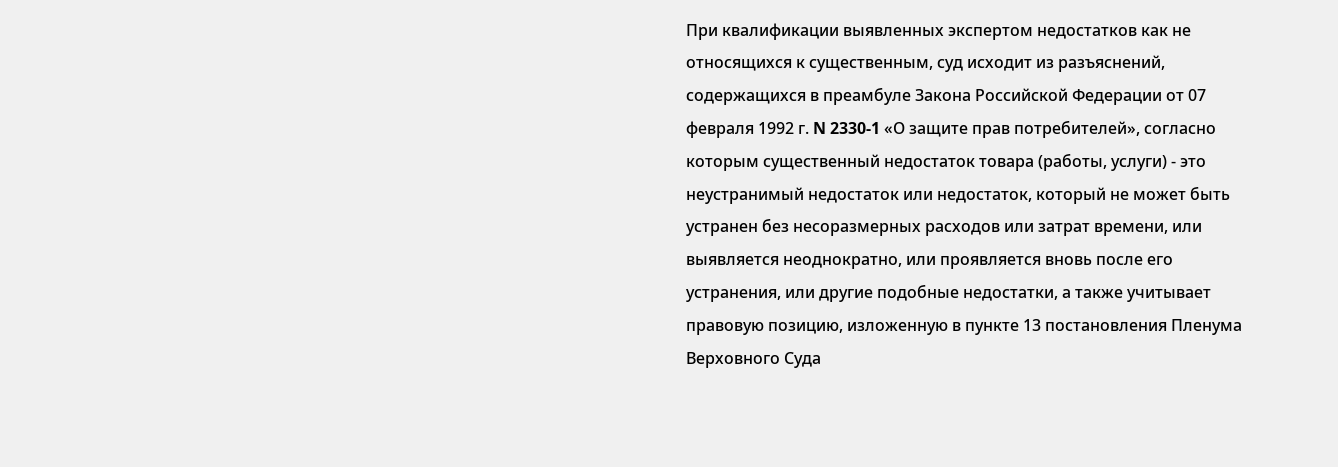При квалификации выявленных экспертом недостатков как не относящихся к существенным, суд исходит из разъяснений, содержащихся в преамбуле Закона Российской Федерации от 07 февраля 1992 г. N 2330-1 «О защите прав потребителей», согласно которым существенный недостаток товара (работы, услуги) - это неустранимый недостаток или недостаток, который не может быть устранен без несоразмерных расходов или затрат времени, или выявляется неоднократно, или проявляется вновь после его устранения, или другие подобные недостатки, а также учитывает правовую позицию, изложенную в пункте 13 постановления Пленума Верховного Суда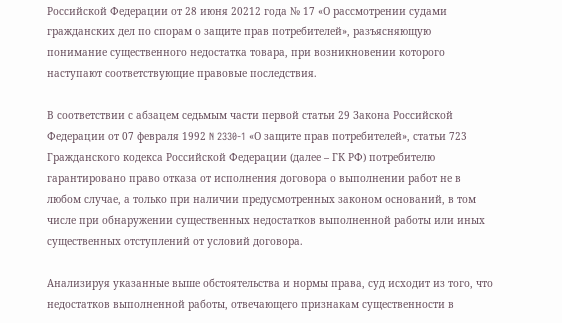Российской Федерации от 28 июня 20212 года № 17 «О рассмотрении судами гражданских дел по спорам о защите прав потребителей», разъясняющую понимание существенного недостатка товара, при возникновении которого наступают соответствующие правовые последствия.

В соответствии с абзацем седьмым части первой статьи 29 Закона Российской Федерации от 07 февраля 1992 N 2330-1 «О защите прав потребителей», статьи 723 Гражданского кодекса Российской Федерации (далее – ГК РФ) потребителю гарантировано право отказа от исполнения договора о выполнении работ не в любом случае, а только при наличии предусмотренных законом оснований, в том числе при обнаружении существенных недостатков выполненной работы или иных существенных отступлений от условий договора.

Анализируя указанные выше обстоятельства и нормы права, суд исходит из того, что недостатков выполненной работы, отвечающего признакам существенности в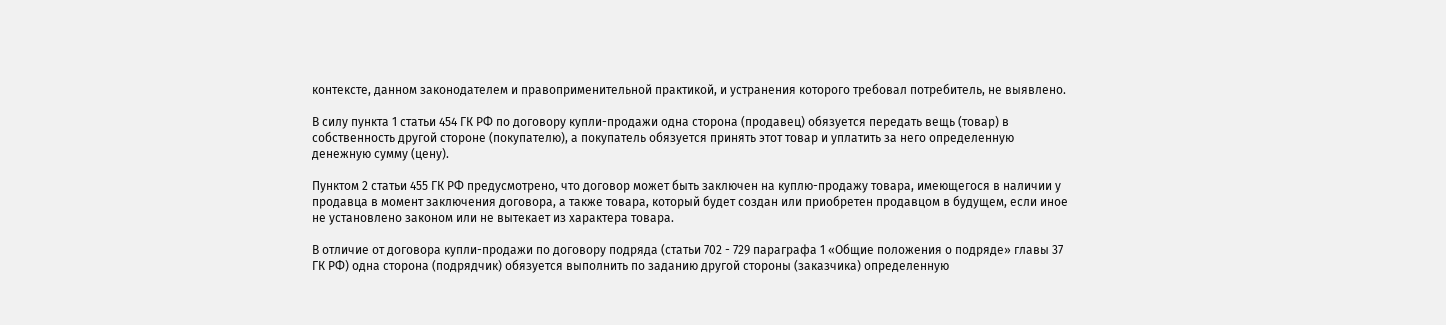контексте, данном законодателем и правоприменительной практикой, и устранения которого требовал потребитель, не выявлено.

В силу пункта 1 статьи 454 ГК РФ по договору купли-продажи одна сторона (продавец) обязуется передать вещь (товар) в собственность другой стороне (покупателю), а покупатель обязуется принять этот товар и уплатить за него определенную денежную сумму (цену).

Пунктом 2 статьи 455 ГК РФ предусмотрено, что договор может быть заключен на куплю-продажу товара, имеющегося в наличии у продавца в момент заключения договора, а также товара, который будет создан или приобретен продавцом в будущем, если иное не установлено законом или не вытекает из характера товара.

В отличие от договора купли-продажи по договору подряда (статьи 702 - 729 параграфа 1 «Общие положения о подряде» главы 37 ГК РФ) одна сторона (подрядчик) обязуется выполнить по заданию другой стороны (заказчика) определенную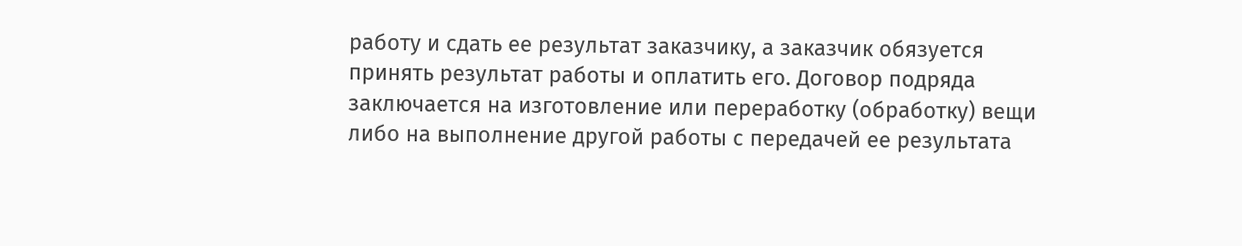работу и сдать ее результат заказчику, а заказчик обязуется принять результат работы и оплатить его. Договор подряда заключается на изготовление или переработку (обработку) вещи либо на выполнение другой работы с передачей ее результата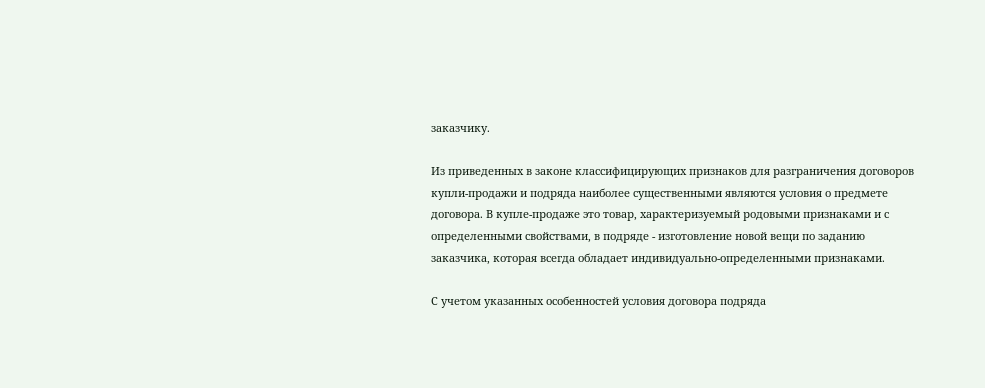заказчику.

Из приведенных в законе классифицирующих признаков для разграничения договоров купли-продажи и подряда наиболее существенными являются условия о предмете договора. В купле-продаже это товар, характеризуемый родовыми признаками и с определенными свойствами, в подряде - изготовление новой вещи по заданию заказчика, которая всегда обладает индивидуально-определенными признаками.

С учетом указанных особенностей условия договора подряда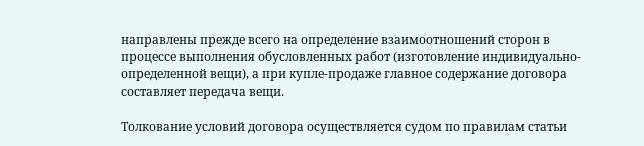направлены прежде всего на определение взаимоотношений сторон в процессе выполнения обусловленных работ (изготовление индивидуально-определенной вещи), а при купле-продаже главное содержание договора составляет передача вещи.

Толкование условий договора осуществляется судом по правилам статьи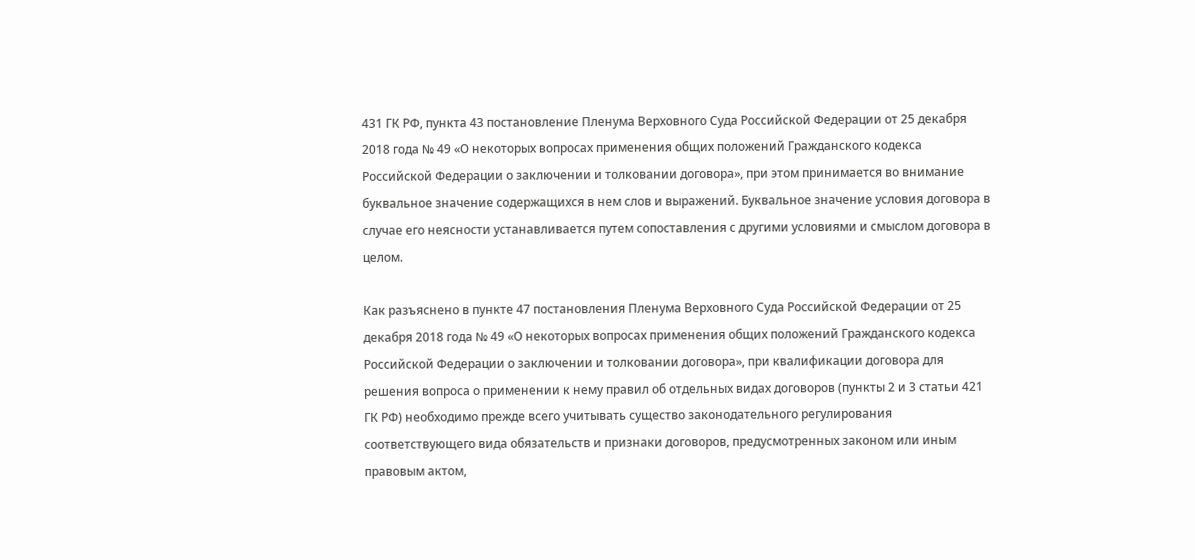431 ГК РФ, пункта 43 постановление Пленума Верховного Суда Российской Федерации от 25 декабря 2018 года № 49 «О некоторых вопросах применения общих положений Гражданского кодекса Российской Федерации о заключении и толковании договора», при этом принимается во внимание буквальное значение содержащихся в нем слов и выражений. Буквальное значение условия договора в случае его неясности устанавливается путем сопоставления с другими условиями и смыслом договора в целом.

Как разъяснено в пункте 47 постановления Пленума Верховного Суда Российской Федерации от 25 декабря 2018 года № 49 «О некоторых вопросах применения общих положений Гражданского кодекса Российской Федерации о заключении и толковании договора», при квалификации договора для решения вопроса о применении к нему правил об отдельных видах договоров (пункты 2 и 3 статьи 421 ГК РФ) необходимо прежде всего учитывать существо законодательного регулирования соответствующего вида обязательств и признаки договоров, предусмотренных законом или иным правовым актом,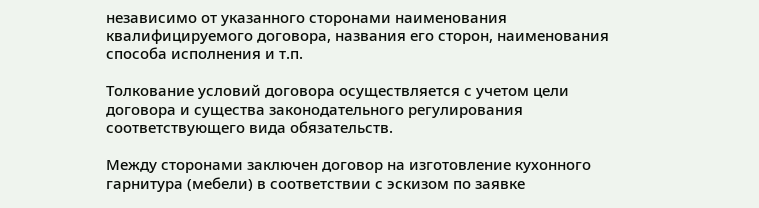независимо от указанного сторонами наименования квалифицируемого договора, названия его сторон, наименования способа исполнения и т.п.

Толкование условий договора осуществляется с учетом цели договора и существа законодательного регулирования соответствующего вида обязательств.

Между сторонами заключен договор на изготовление кухонного гарнитура (мебели) в соответствии с эскизом по заявке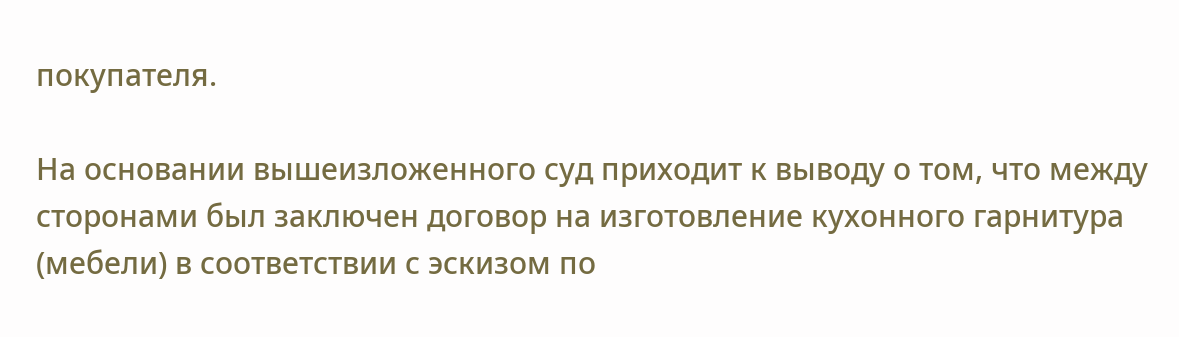покупателя.

На основании вышеизложенного суд приходит к выводу о том, что между сторонами был заключен договор на изготовление кухонного гарнитура (мебели) в соответствии с эскизом по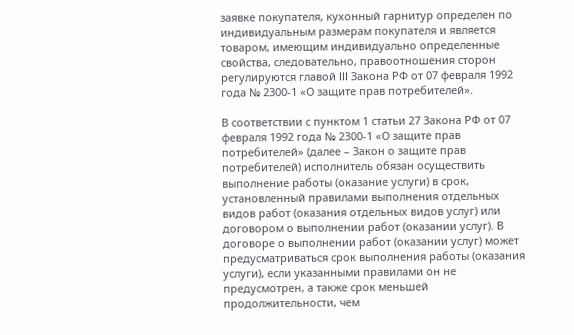заявке покупателя, кухонный гарнитур определен по индивидуальным размерам покупателя и является товаром, имеющим индивидуально определенные свойства, следовательно, правоотношения сторон регулируются главой III Закона РФ от 07 февраля 1992 года № 2300-1 «О защите прав потребителей».

В соответствии с пунктом 1 статьи 27 Закона РФ от 07 февраля 1992 года № 2300-1 «О защите прав потребителей» (далее – Закон о защите прав потребителей) исполнитель обязан осуществить выполнение работы (оказание услуги) в срок, установленный правилами выполнения отдельных видов работ (оказания отдельных видов услуг) или договором о выполнении работ (оказании услуг). В договоре о выполнении работ (оказании услуг) может предусматриваться срок выполнения работы (оказания услуги), если указанными правилами он не предусмотрен, а также срок меньшей продолжительности, чем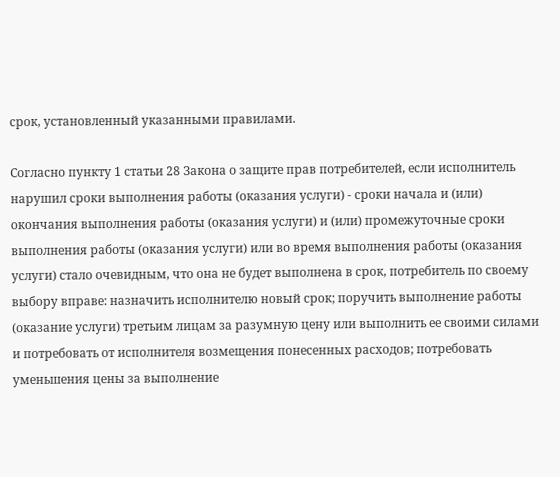срок, установленный указанными правилами.

Согласно пункту 1 статьи 28 Закона о защите прав потребителей, если исполнитель нарушил сроки выполнения работы (оказания услуги) - сроки начала и (или) окончания выполнения работы (оказания услуги) и (или) промежуточные сроки выполнения работы (оказания услуги) или во время выполнения работы (оказания услуги) стало очевидным, что она не будет выполнена в срок, потребитель по своему выбору вправе: назначить исполнителю новый срок; поручить выполнение работы (оказание услуги) третьим лицам за разумную цену или выполнить ее своими силами и потребовать от исполнителя возмещения понесенных расходов; потребовать уменьшения цены за выполнение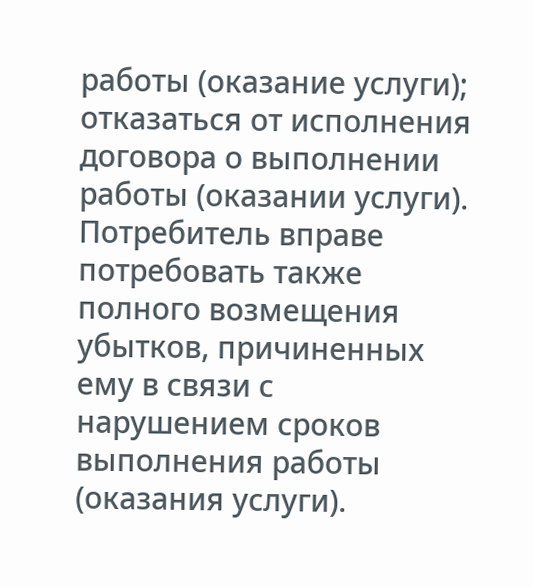работы (оказание услуги); отказаться от исполнения договора о выполнении работы (оказании услуги). Потребитель вправе потребовать также полного возмещения убытков, причиненных ему в связи с нарушением сроков выполнения работы (оказания услуги).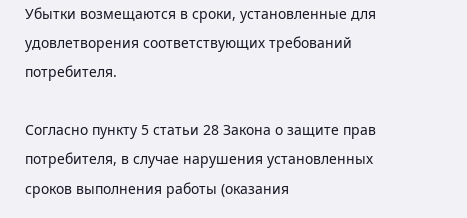Убытки возмещаются в сроки, установленные для удовлетворения соответствующих требований потребителя.

Согласно пункту 5 статьи 28 Закона о защите прав потребителя, в случае нарушения установленных сроков выполнения работы (оказания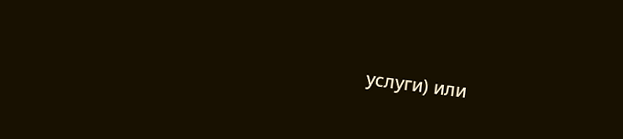услуги) или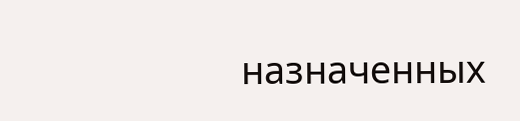назначенных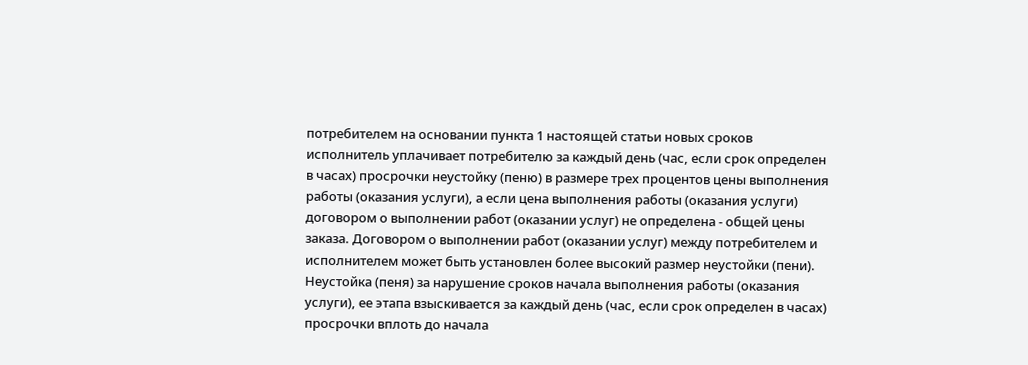потребителем на основании пункта 1 настоящей статьи новых сроков исполнитель уплачивает потребителю за каждый день (час, если срок определен в часах) просрочки неустойку (пеню) в размере трех процентов цены выполнения работы (оказания услуги), а если цена выполнения работы (оказания услуги) договором о выполнении работ (оказании услуг) не определена - общей цены заказа. Договором о выполнении работ (оказании услуг) между потребителем и исполнителем может быть установлен более высокий размер неустойки (пени). Неустойка (пеня) за нарушение сроков начала выполнения работы (оказания услуги), ее этапа взыскивается за каждый день (час, если срок определен в часах) просрочки вплоть до начала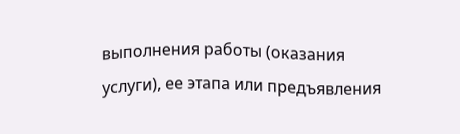выполнения работы (оказания услуги), ее этапа или предъявления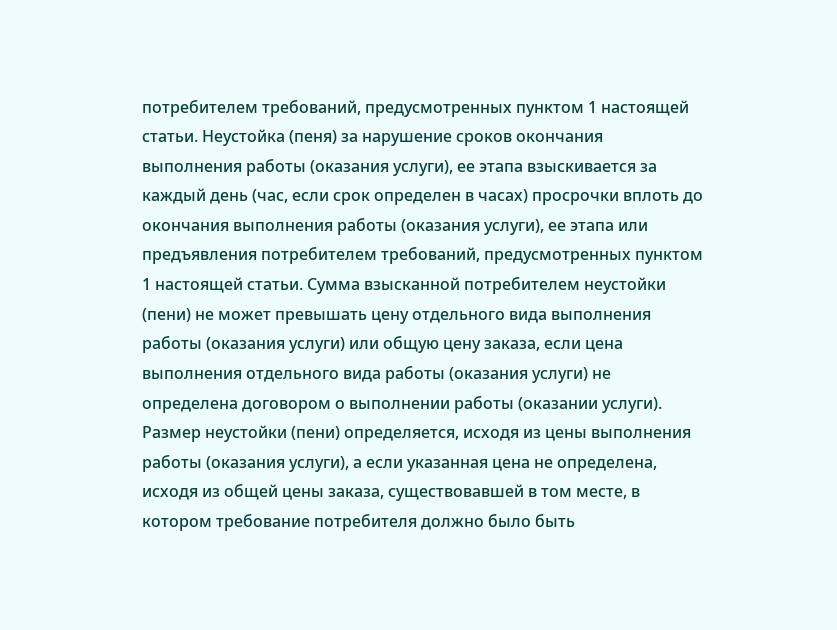потребителем требований, предусмотренных пунктом 1 настоящей статьи. Неустойка (пеня) за нарушение сроков окончания выполнения работы (оказания услуги), ее этапа взыскивается за каждый день (час, если срок определен в часах) просрочки вплоть до окончания выполнения работы (оказания услуги), ее этапа или предъявления потребителем требований, предусмотренных пунктом 1 настоящей статьи. Сумма взысканной потребителем неустойки (пени) не может превышать цену отдельного вида выполнения работы (оказания услуги) или общую цену заказа, если цена выполнения отдельного вида работы (оказания услуги) не определена договором о выполнении работы (оказании услуги). Размер неустойки (пени) определяется, исходя из цены выполнения работы (оказания услуги), а если указанная цена не определена, исходя из общей цены заказа, существовавшей в том месте, в котором требование потребителя должно было быть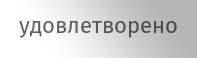удовлетворено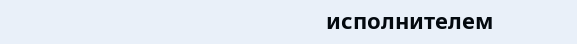исполнителем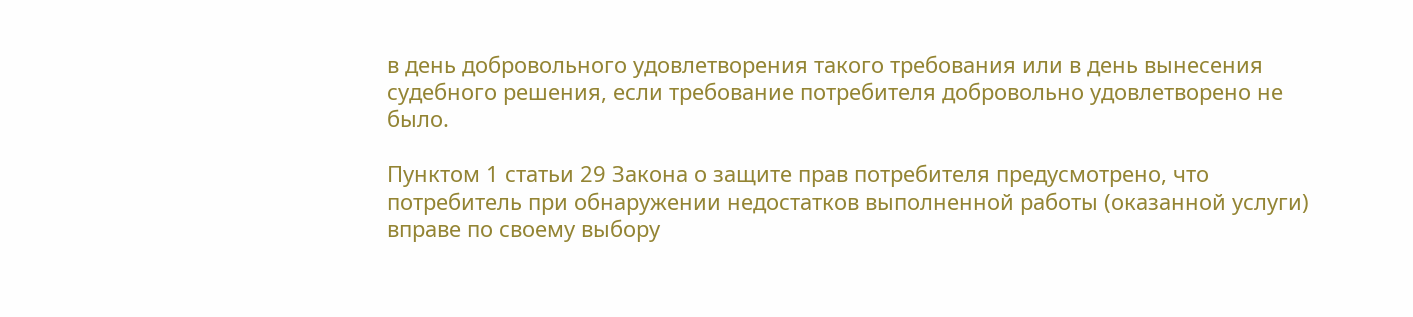в день добровольного удовлетворения такого требования или в день вынесения судебного решения, если требование потребителя добровольно удовлетворено не было.

Пунктом 1 статьи 29 Закона о защите прав потребителя предусмотрено, что потребитель при обнаружении недостатков выполненной работы (оказанной услуги) вправе по своему выбору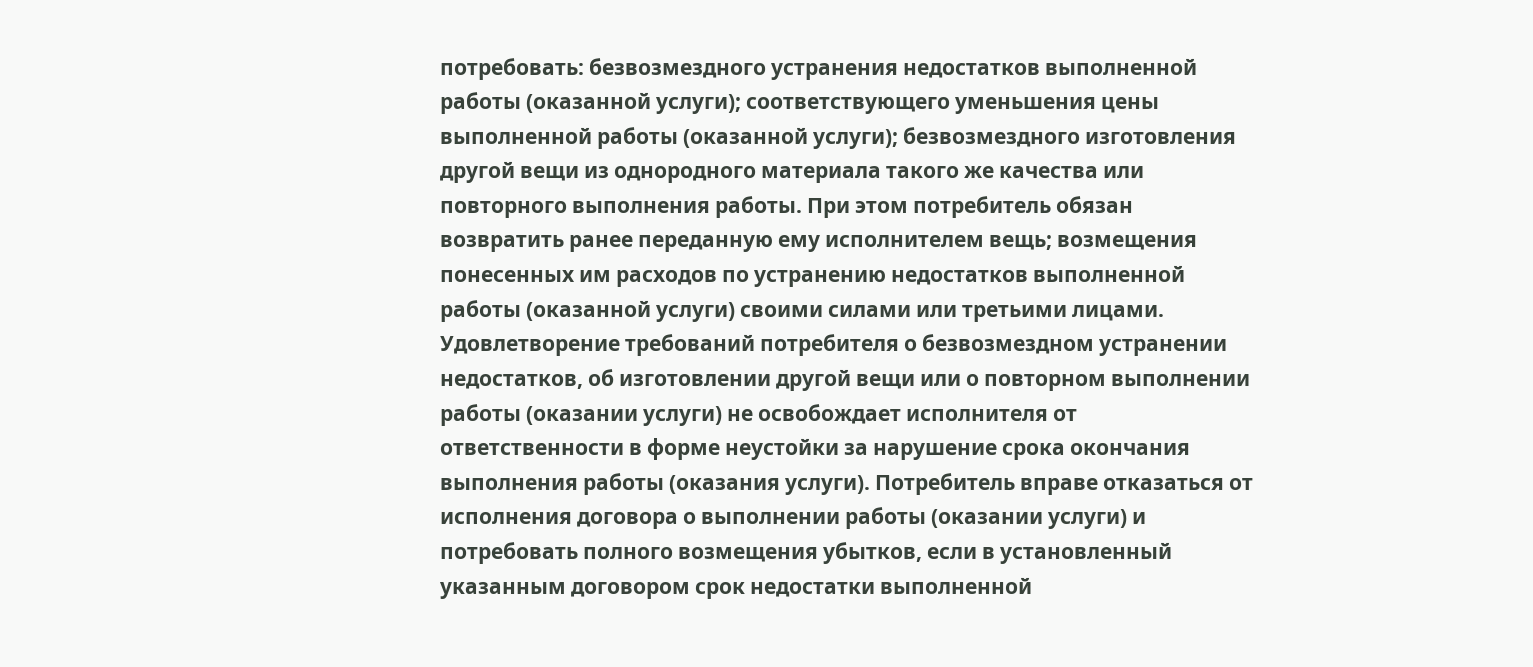потребовать: безвозмездного устранения недостатков выполненной работы (оказанной услуги); соответствующего уменьшения цены выполненной работы (оказанной услуги); безвозмездного изготовления другой вещи из однородного материала такого же качества или повторного выполнения работы. При этом потребитель обязан возвратить ранее переданную ему исполнителем вещь; возмещения понесенных им расходов по устранению недостатков выполненной работы (оказанной услуги) своими силами или третьими лицами. Удовлетворение требований потребителя о безвозмездном устранении недостатков, об изготовлении другой вещи или о повторном выполнении работы (оказании услуги) не освобождает исполнителя от ответственности в форме неустойки за нарушение срока окончания выполнения работы (оказания услуги). Потребитель вправе отказаться от исполнения договора о выполнении работы (оказании услуги) и потребовать полного возмещения убытков, если в установленный указанным договором срок недостатки выполненной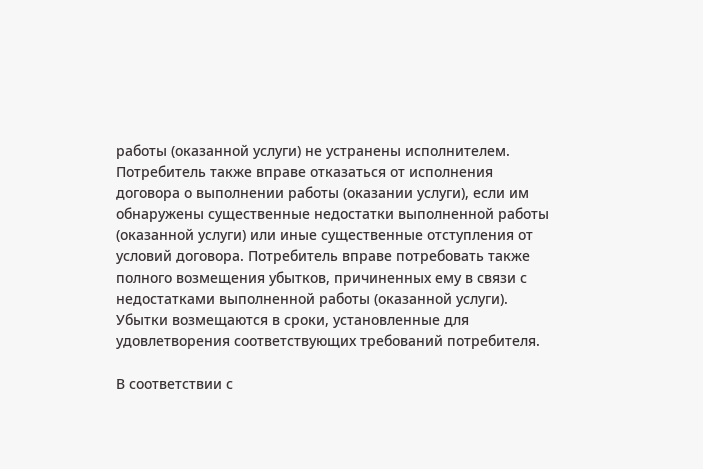работы (оказанной услуги) не устранены исполнителем. Потребитель также вправе отказаться от исполнения договора о выполнении работы (оказании услуги), если им обнаружены существенные недостатки выполненной работы (оказанной услуги) или иные существенные отступления от условий договора. Потребитель вправе потребовать также полного возмещения убытков, причиненных ему в связи с недостатками выполненной работы (оказанной услуги). Убытки возмещаются в сроки, установленные для удовлетворения соответствующих требований потребителя.

В соответствии с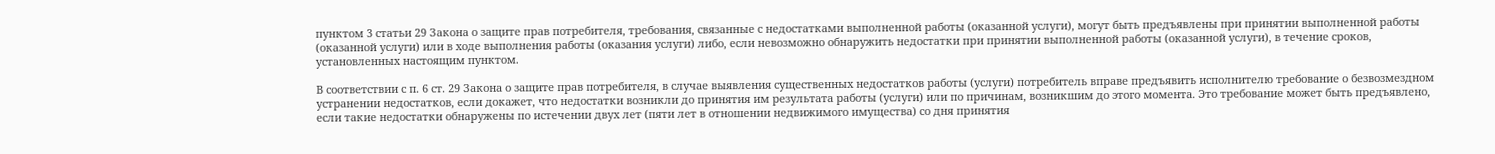пунктом 3 статьи 29 Закона о защите прав потребителя, требования, связанные с недостатками выполненной работы (оказанной услуги), могут быть предъявлены при принятии выполненной работы (оказанной услуги) или в ходе выполнения работы (оказания услуги) либо, если невозможно обнаружить недостатки при принятии выполненной работы (оказанной услуги), в течение сроков, установленных настоящим пунктом.

В соответствии с п. 6 ст. 29 Закона о защите прав потребителя, в случае выявления существенных недостатков работы (услуги) потребитель вправе предъявить исполнителю требование о безвозмездном устранении недостатков, если докажет, что недостатки возникли до принятия им результата работы (услуги) или по причинам, возникшим до этого момента. Это требование может быть предъявлено, если такие недостатки обнаружены по истечении двух лет (пяти лет в отношении недвижимого имущества) со дня принятия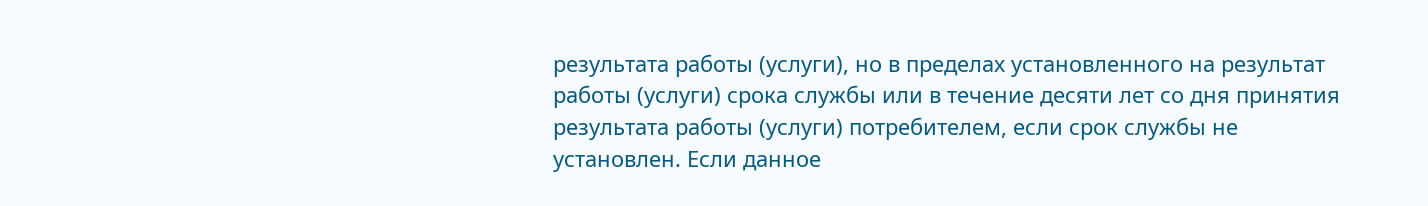результата работы (услуги), но в пределах установленного на результат работы (услуги) срока службы или в течение десяти лет со дня принятия результата работы (услуги) потребителем, если срок службы не установлен. Если данное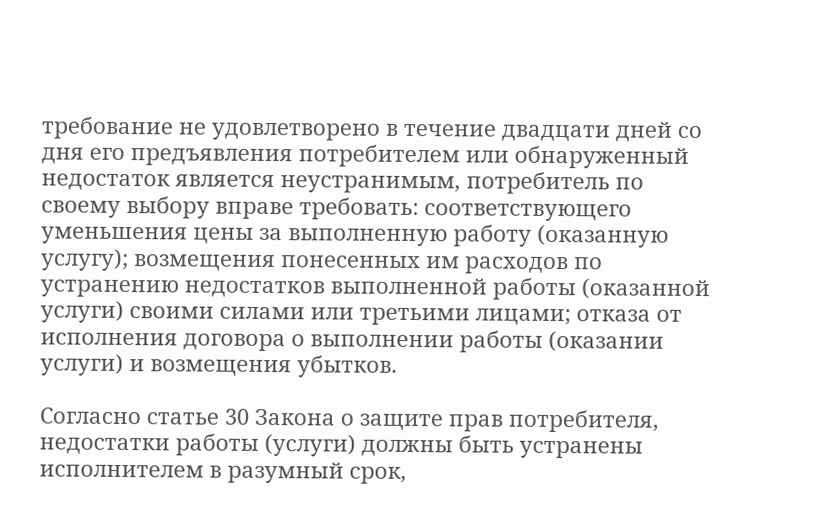требование не удовлетворено в течение двадцати дней со дня его предъявления потребителем или обнаруженный недостаток является неустранимым, потребитель по своему выбору вправе требовать: соответствующего уменьшения цены за выполненную работу (оказанную услугу); возмещения понесенных им расходов по устранению недостатков выполненной работы (оказанной услуги) своими силами или третьими лицами; отказа от исполнения договора о выполнении работы (оказании услуги) и возмещения убытков.

Согласно статье 30 Закона о защите прав потребителя, недостатки работы (услуги) должны быть устранены исполнителем в разумный срок,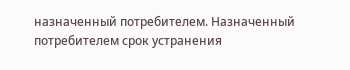назначенный потребителем. Назначенный потребителем срок устранения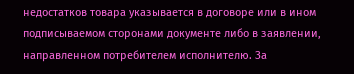недостатков товара указывается в договоре или в ином подписываемом сторонами документе либо в заявлении, направленном потребителем исполнителю. За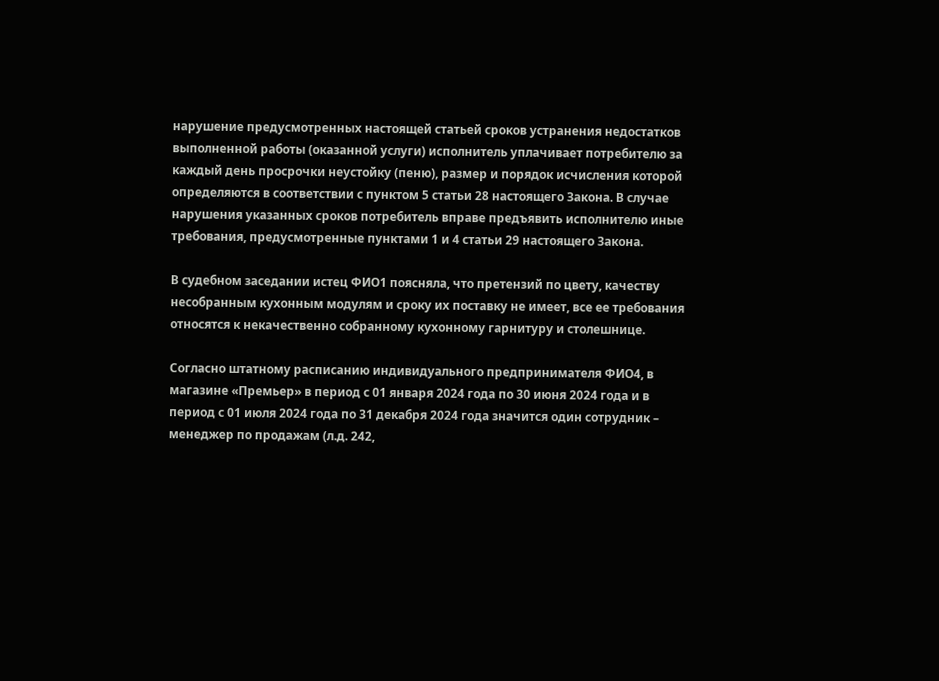нарушение предусмотренных настоящей статьей сроков устранения недостатков выполненной работы (оказанной услуги) исполнитель уплачивает потребителю за каждый день просрочки неустойку (пеню), размер и порядок исчисления которой определяются в соответствии с пунктом 5 статьи 28 настоящего Закона. В случае нарушения указанных сроков потребитель вправе предъявить исполнителю иные требования, предусмотренные пунктами 1 и 4 статьи 29 настоящего Закона.

В судебном заседании истец ФИО1 поясняла, что претензий по цвету, качеству несобранным кухонным модулям и сроку их поставку не имеет, все ее требования относятся к некачественно собранному кухонному гарнитуру и столешнице.

Согласно штатному расписанию индивидуального предпринимателя ФИО4, в магазине «Премьер» в период с 01 января 2024 года по 30 июня 2024 года и в период с 01 июля 2024 года по 31 декабря 2024 года значится один сотрудник – менеджер по продажам (л.д. 242,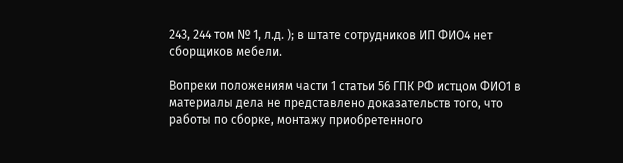243, 244 том № 1, л.д. ); в штате сотрудников ИП ФИО4 нет сборщиков мебели.

Вопреки положениям части 1 статьи 56 ГПК РФ истцом ФИО1 в материалы дела не представлено доказательств того, что работы по сборке, монтажу приобретенного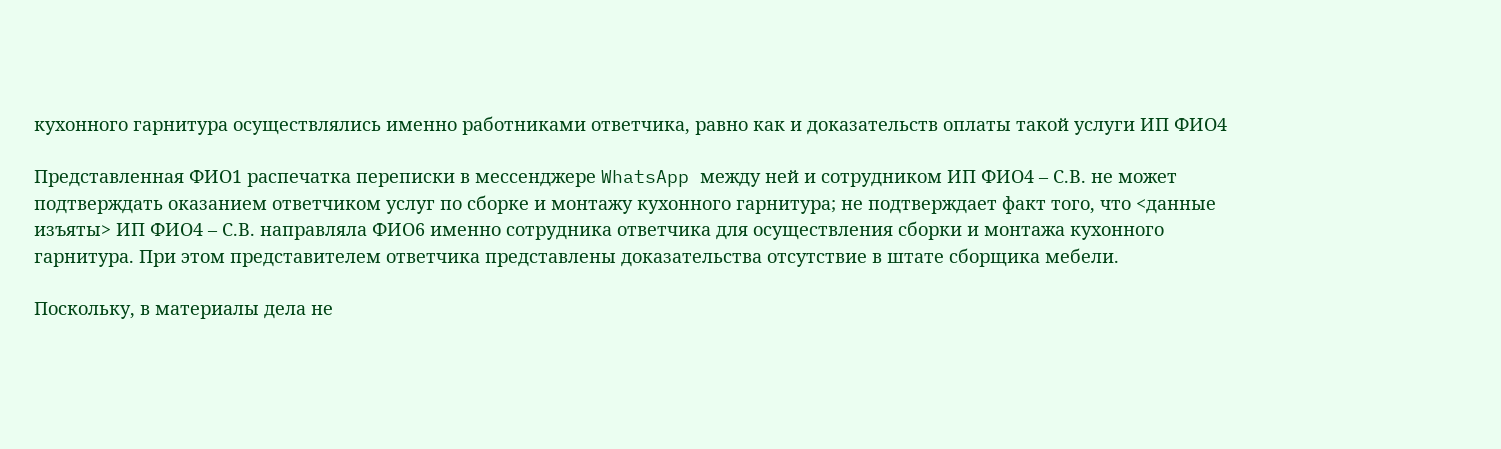кухонного гарнитура осуществлялись именно работниками ответчика, равно как и доказательств оплаты такой услуги ИП ФИО4

Представленная ФИО1 распечатка переписки в мессенджере WhatsApp между ней и сотрудником ИП ФИО4 – С.В. не может подтверждать оказанием ответчиком услуг по сборке и монтажу кухонного гарнитура; не подтверждает факт того, что <данные изъяты> ИП ФИО4 – С.В. направляла ФИО6 именно сотрудника ответчика для осуществления сборки и монтажа кухонного гарнитура. При этом представителем ответчика представлены доказательства отсутствие в штате сборщика мебели.

Поскольку, в материалы дела не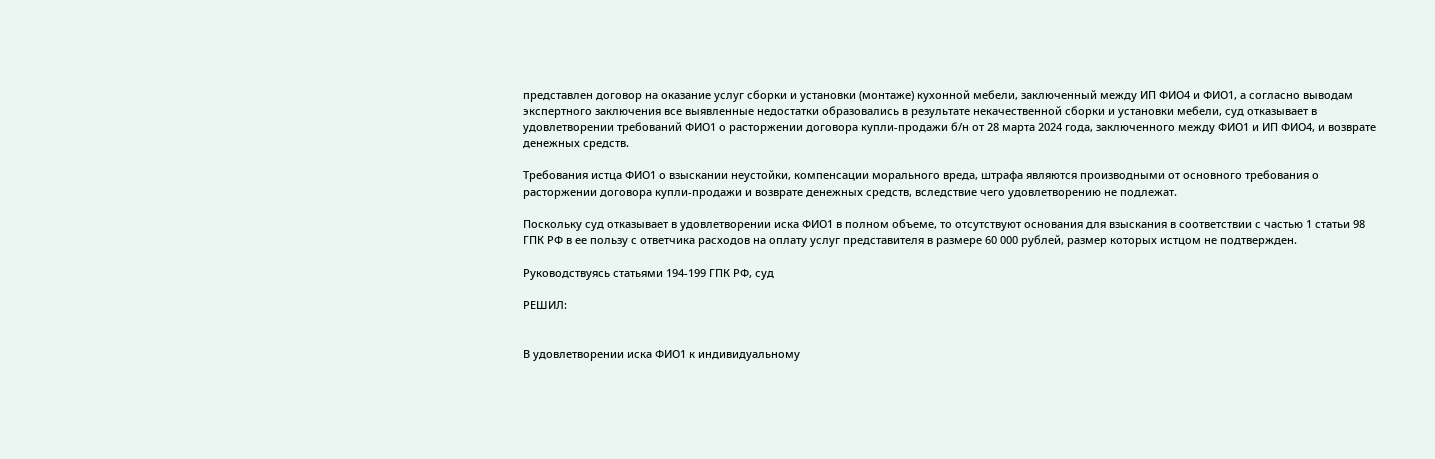представлен договор на оказание услуг сборки и установки (монтаже) кухонной мебели, заключенный между ИП ФИО4 и ФИО1, а согласно выводам экспертного заключения все выявленные недостатки образовались в результате некачественной сборки и установки мебели, суд отказывает в удовлетворении требований ФИО1 о расторжении договора купли-продажи б/н от 28 марта 2024 года, заключенного между ФИО1 и ИП ФИО4, и возврате денежных средств.

Требования истца ФИО1 о взыскании неустойки, компенсации морального вреда, штрафа являются производными от основного требования о расторжении договора купли-продажи и возврате денежных средств, вследствие чего удовлетворению не подлежат.

Поскольку суд отказывает в удовлетворении иска ФИО1 в полном объеме, то отсутствуют основания для взыскания в соответствии с частью 1 статьи 98 ГПК РФ в ее пользу с ответчика расходов на оплату услуг представителя в размере 60 000 рублей, размер которых истцом не подтвержден.

Руководствуясь статьями 194-199 ГПК РФ, суд

РЕШИЛ:


В удовлетворении иска ФИО1 к индивидуальному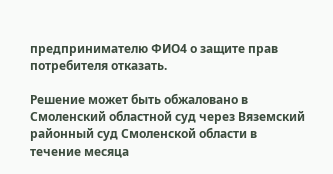предпринимателю ФИО4 о защите прав потребителя отказать.

Решение может быть обжаловано в Смоленский областной суд через Вяземский районный суд Смоленской области в течение месяца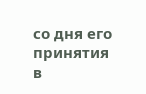со дня его принятия в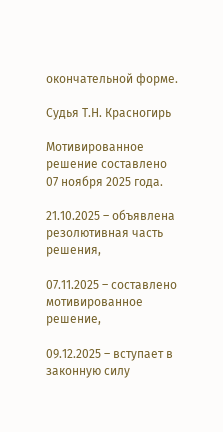окончательной форме.

Судья Т.Н. Красногирь

Мотивированное решение составлено 07 ноября 2025 года.

21.10.2025 – объявлена резолютивная часть решения,

07.11.2025 – составлено мотивированное решение,

09.12.2025 – вступает в законную силу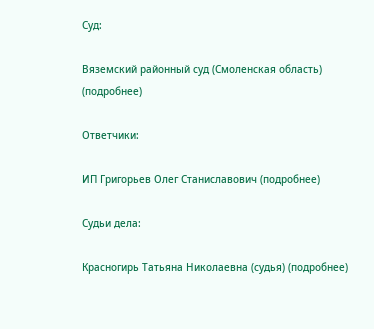Суд:

Вяземский районный суд (Смоленская область) (подробнее)

Ответчики:

ИП Григорьев Олег Станиславович (подробнее)

Судьи дела:

Красногирь Татьяна Николаевна (судья) (подробнее)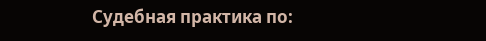Судебная практика по: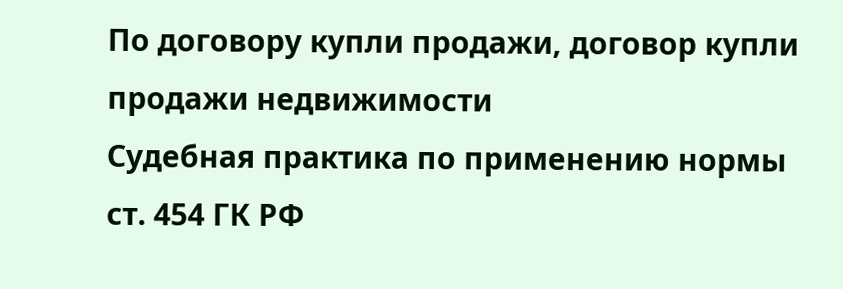По договору купли продажи, договор купли продажи недвижимости
Судебная практика по применению нормы ст. 454 ГК РФ